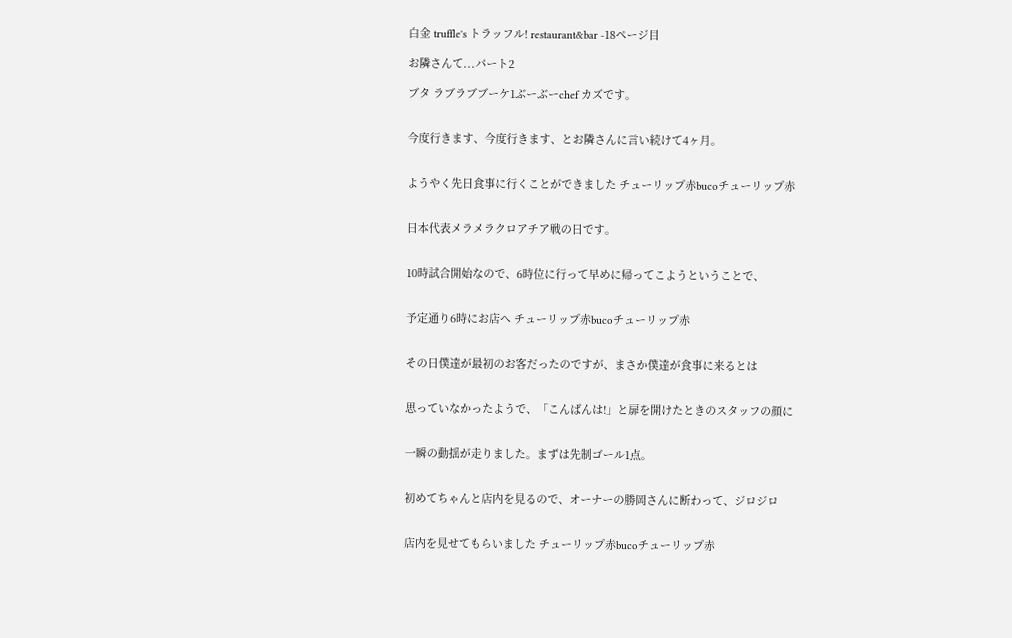白金 truffle's トラッフル! restaurant&bar -18ページ目

お隣さんて...パート2

ブタ ラブラブブーケ1ぶーぶーchef カズです。


今度行きます、今度行きます、とお隣さんに言い続けて4ヶ月。


ようやく先日食事に行くことができました チューリップ赤bucoチューリップ赤


日本代表メラメラクロアチア戦の日です。


10時試合開始なので、6時位に行って早めに帰ってこようということで、


予定通り6時にお店へ チューリップ赤bucoチューリップ赤


その日僕達が最初のお客だったのですが、まさか僕達が食事に来るとは


思っていなかったようで、「こんばんは!」と扉を開けたときのスタッフの顔に


一瞬の動揺が走りました。まずは先制ゴール1点。


初めてちゃんと店内を見るので、オーナーの勝岡さんに断わって、ジロジロ


店内を見せてもらいました チューリップ赤bucoチューリップ赤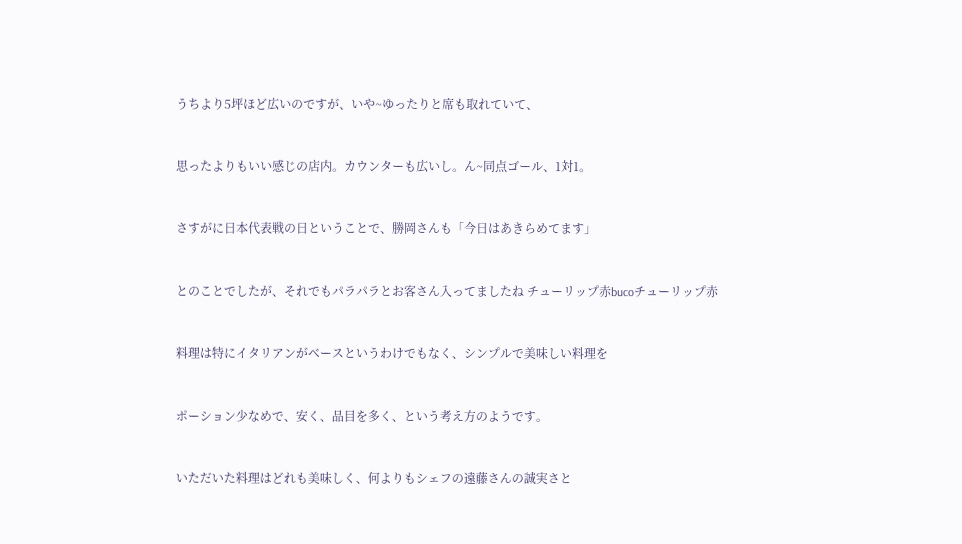うちより5坪ほど広いのですが、いや~ゆったりと席も取れていて、


思ったよりもいい感じの店内。カウンターも広いし。ん~同点ゴール、1対1。


さすがに日本代表戦の日ということで、勝岡さんも「今日はあきらめてます」


とのことでしたが、それでもパラパラとお客さん入ってましたね チューリップ赤bucoチューリップ赤


料理は特にイタリアンがベースというわけでもなく、シンプルで美味しい料理を


ポーション少なめで、安く、品目を多く、という考え方のようです。


いただいた料理はどれも美味しく、何よりもシェフの遠藤さんの誠実さと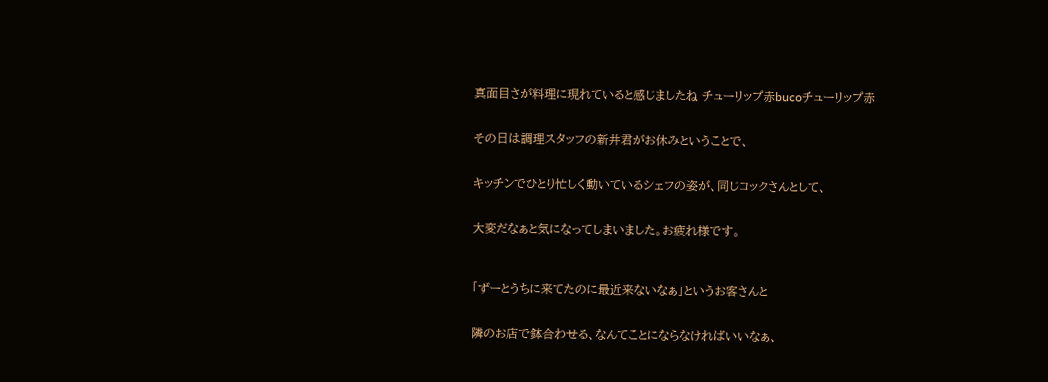真面目さが料理に現れていると感じましたね チューリップ赤bucoチューリップ赤


その日は調理スタッフの新井君がお休みということで、


キッチンでひとり忙しく動いているシェフの姿が、同じコックさんとして、


大変だなぁと気になってしまいました。お疲れ様です。



「ずーとうちに来てたのに最近来ないなぁ」というお客さんと


隣のお店で鉢合わせる、なんてことにならなければいいなぁ、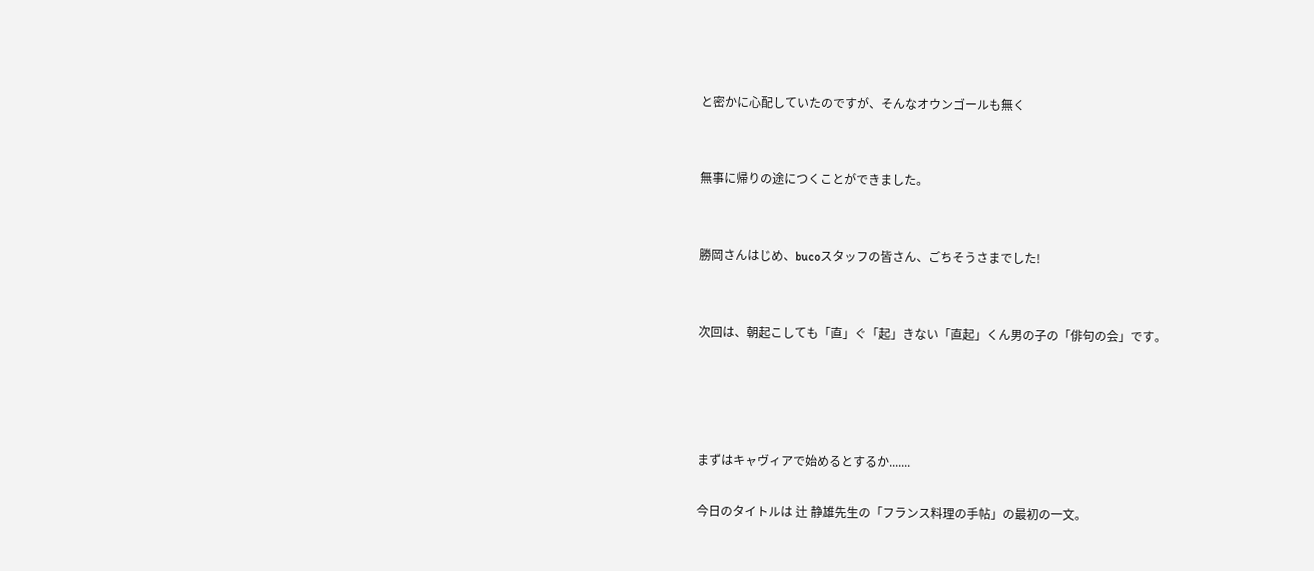と密かに心配していたのですが、そんなオウンゴールも無く


無事に帰りの途につくことができました。


勝岡さんはじめ、bucoスタッフの皆さん、ごちそうさまでした!


次回は、朝起こしても「直」ぐ「起」きない「直起」くん男の子の「俳句の会」です。




まずはキャヴィアで始めるとするか.......

今日のタイトルは 辻 静雄先生の「フランス料理の手帖」の最初の一文。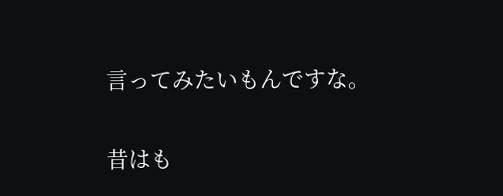言ってみたいもんですな。


昔はも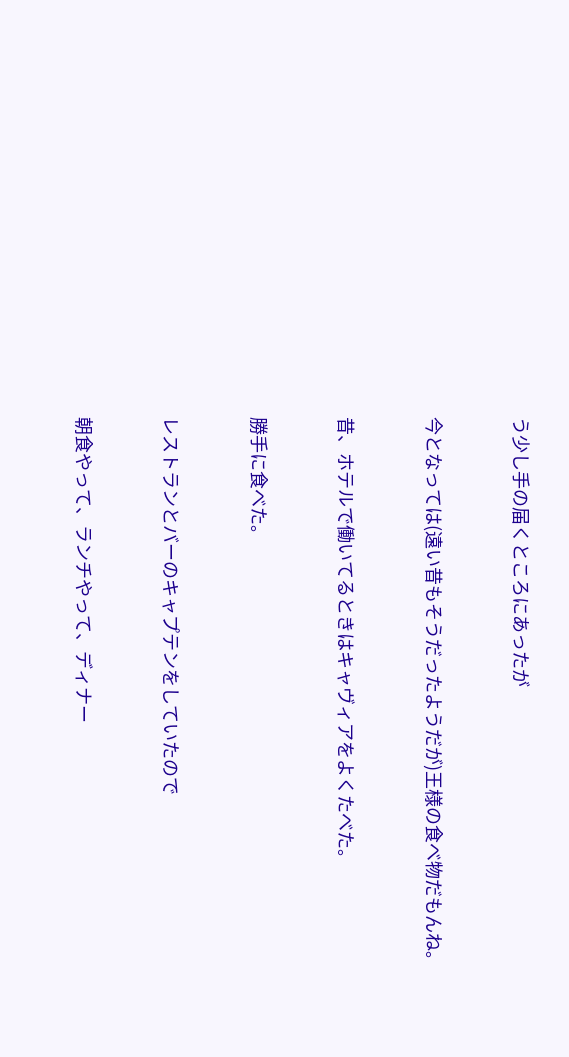う少し手の届くところにあったが


今となっては(遠い昔もそうだったようだが)王様の食べ物だもんね。


昔、ホテルで働いてるときはキャヴィアをよくたべた。


勝手に食べた。


レストランとバーのキャプテンをしていたので


朝食やって、ランチやって、ディナー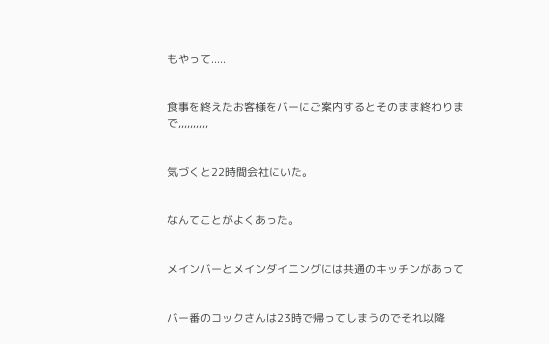もやって.....


食事を終えたお客様をバーにご案内するとそのまま終わりまで,,,,,,,,,,


気づくと22時間会社にいた。


なんてことがよくあった。


メインバーとメインダイニングには共通のキッチンがあって


バー番のコックさんは23時で帰ってしまうのでそれ以降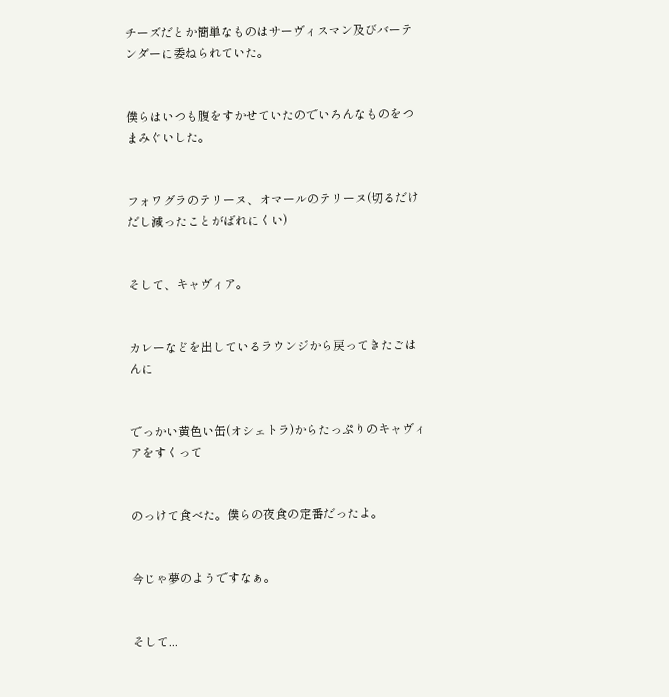チーズだとか簡単なものはサーヴィスマン及びバーテンダーに委ねられていた。


僕らはいつも腹をすかせていたのでいろんなものをつまみぐいした。


フォワグラのテリーヌ、オマールのテリーヌ(切るだけだし減ったことがばれにくい)


そして、キャヴィア。


カレーなどを出しているラウンジから戻ってきたごはんに


でっかい黄色い缶(オシェトラ)からたっぷりのキャヴィアをすくって


のっけて食べた。僕らの夜食の定番だったよ。


今じゃ夢のようですなぁ。


そして...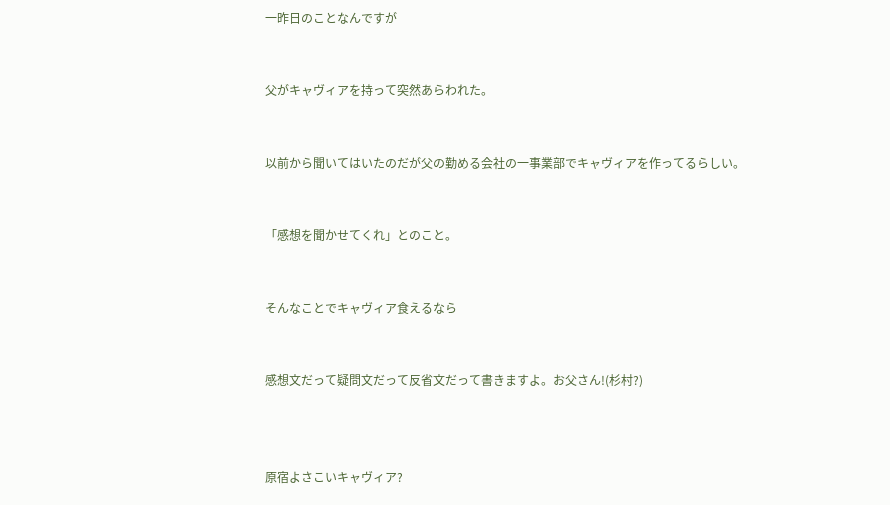一昨日のことなんですが


父がキャヴィアを持って突然あらわれた。


以前から聞いてはいたのだが父の勤める会社の一事業部でキャヴィアを作ってるらしい。


「感想を聞かせてくれ」とのこと。


そんなことでキャヴィア食えるなら


感想文だって疑問文だって反省文だって書きますよ。お父さん!(杉村?)



原宿よさこいキャヴィア?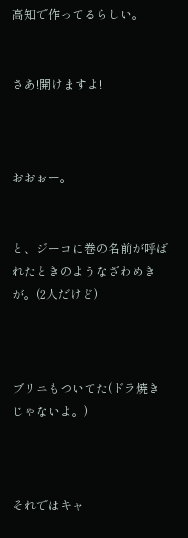高知で作ってるらしい。


さあ!開けますよ!



おおぉー。


と、ジーコに巻の名前が呼ばれたときのようなざわめきが。(2人だけど)



ブリニもついてた(ドラ焼きじゃないよ。)



それではキャ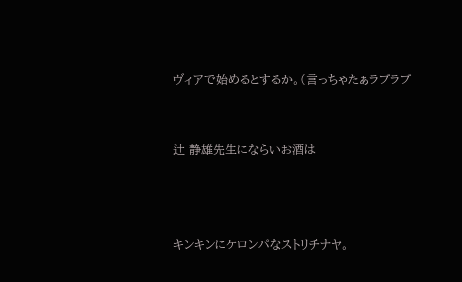ヴィアで始めるとするか。(言っちゃたぁラブラブ


辻 静雄先生にならいお酒は



キンキンにケロンパなストリチナヤ。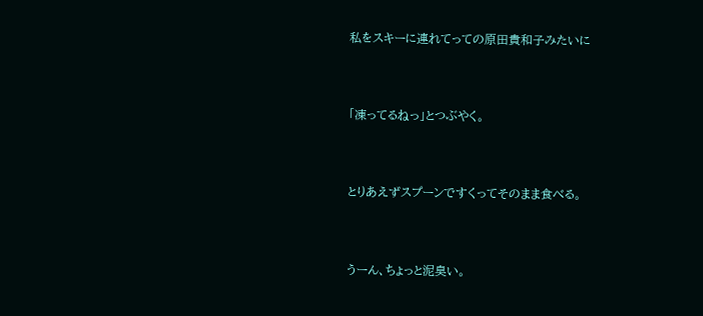私をスキーに連れてっての原田貴和子みたいに


「凍ってるねっ」とつぶやく。


とりあえずスプーンですくってそのまま食べる。


うーん、ちょっと泥臭い。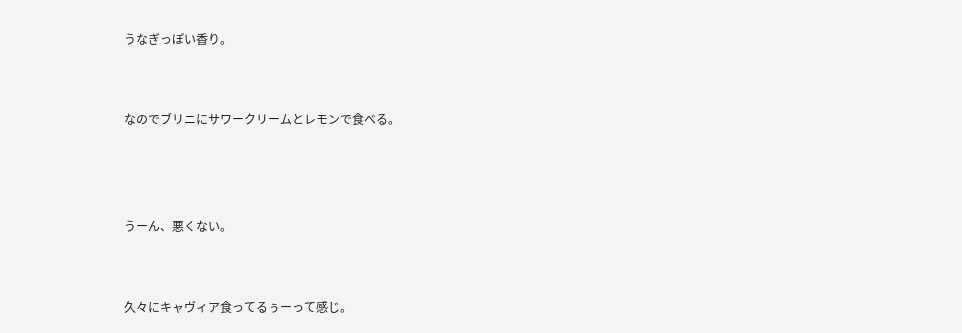うなぎっぽい香り。


なのでブリニにサワークリームとレモンで食べる。



うーん、悪くない。


久々にキャヴィア食ってるぅーって感じ。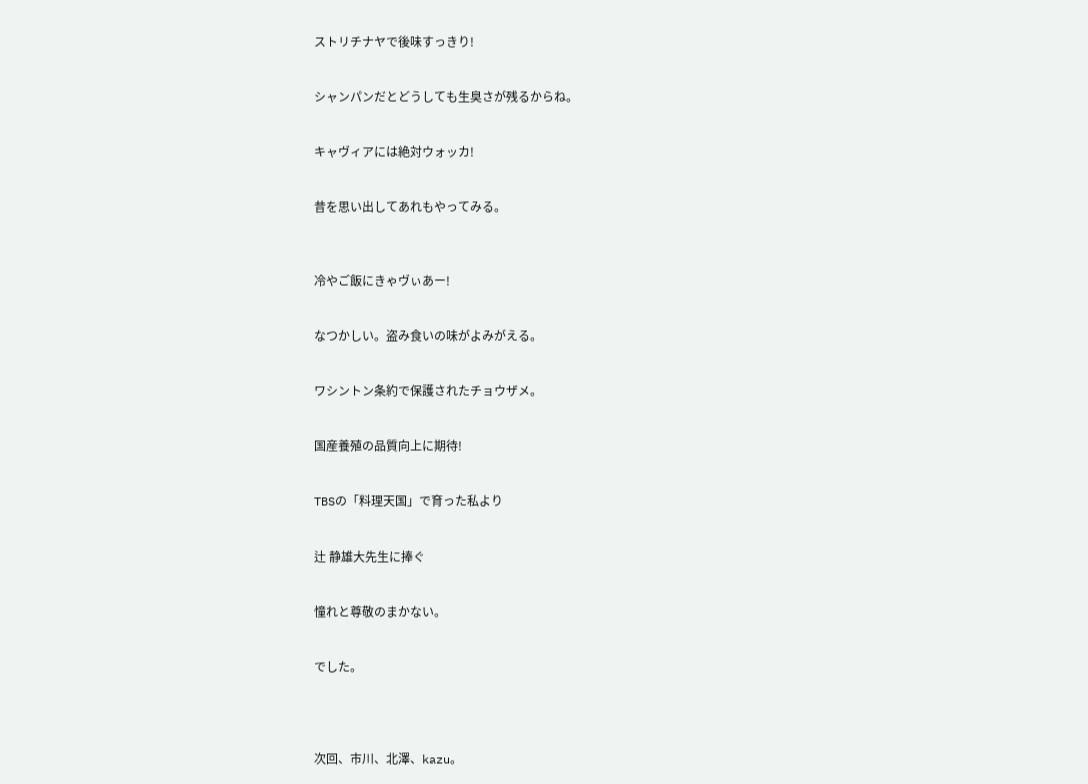ストリチナヤで後味すっきり!


シャンパンだとどうしても生臭さが残るからね。


キャヴィアには絶対ウォッカ!


昔を思い出してあれもやってみる。



冷やご飯にきゃヴぃあー!


なつかしい。盗み食いの味がよみがえる。


ワシントン条約で保護されたチョウザメ。


国産養殖の品質向上に期待!


TBSの「料理天国」で育った私より


辻 静雄大先生に捧ぐ


憧れと尊敬のまかない。


でした。




次回、市川、北澤、kazu。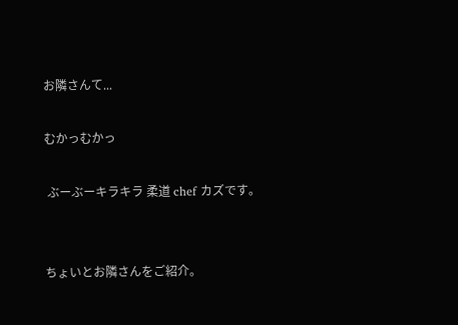お隣さんて...

むかっむかっ

 ぶーぶーキラキラ 柔道 chef カズです。


ちょいとお隣さんをご紹介。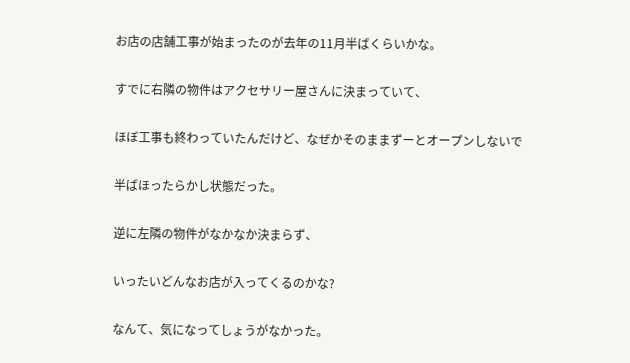お店の店舗工事が始まったのが去年の11月半ばくらいかな。


すでに右隣の物件はアクセサリー屋さんに決まっていて、


ほぼ工事も終わっていたんだけど、なぜかそのままずーとオープンしないで


半ばほったらかし状態だった。


逆に左隣の物件がなかなか決まらず、


いったいどんなお店が入ってくるのかな?


なんて、気になってしょうがなかった。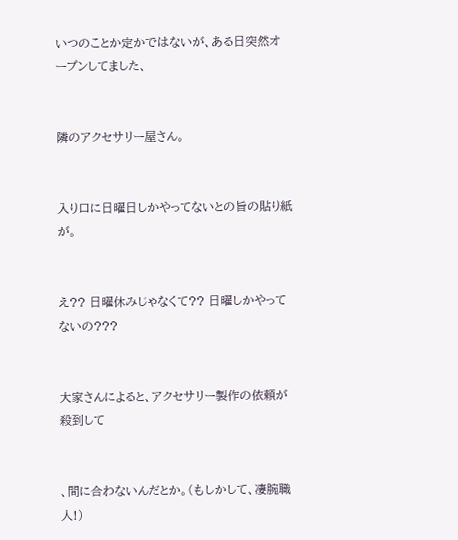いつのことか定かではないが、ある日突然オープンしてました、


隣のアクセサリー屋さん。


入り口に日曜日しかやってないとの旨の貼り紙が。


え?? 日曜休みじゃなくて?? 日曜しかやってないの???


大家さんによると、アクセサリー製作の依頼が殺到して


、間に合わないんだとか。(もしかして、凄腕職人!)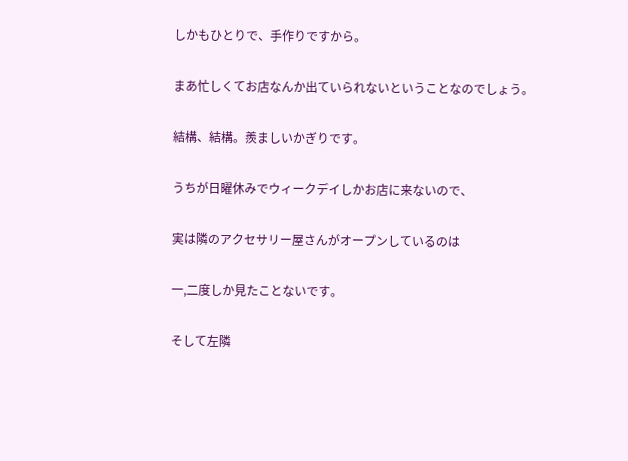しかもひとりで、手作りですから。


まあ忙しくてお店なんか出ていられないということなのでしょう。


結構、結構。羨ましいかぎりです。


うちが日曜休みでウィークデイしかお店に来ないので、


実は隣のアクセサリー屋さんがオープンしているのは


一,二度しか見たことないです。


そして左隣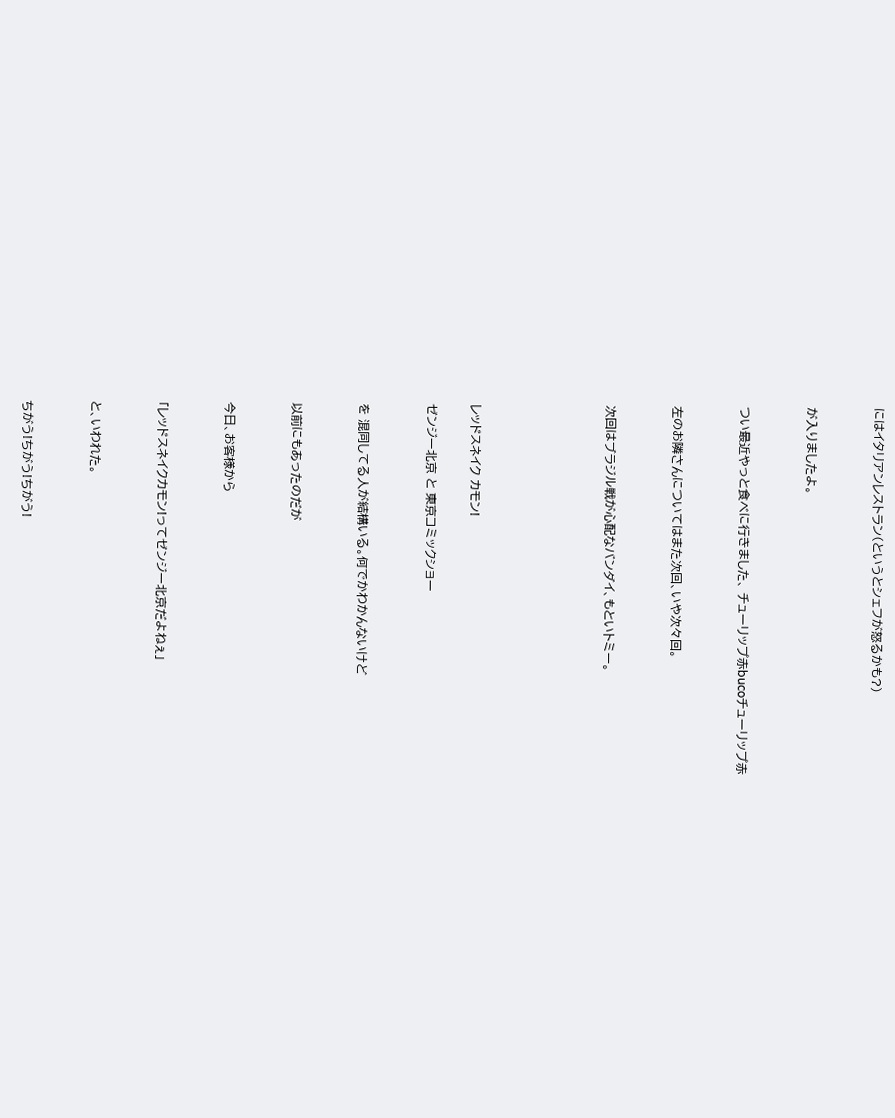にはイタリアンレストラン(というとシェフが怒るかも?)


が入りましたよ。


つい最近やっと食べに行きました、 チューリップ赤bucoチューリップ赤


左のお隣さんについてはまた次回、いや次々回。


次回はブラジル戦が心配なバンダイ、もといトミー。





レッドスネイク カモン!

ゼンジー北京 と 東京コミックショー


を 混同してる人が結構いる。何でかわかんないけど


以前にもあったのだが


今日、お客様から


「レッドスネイクカモン!ってゼンジー北京だよねぇ」


と、いわれた。


ちがう!ちがう!ちがう!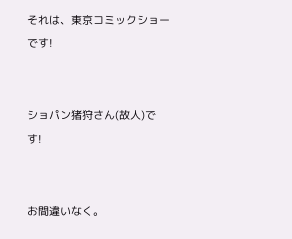それは、東京コミックショーです!


ショパン猪狩さん(故人)です!


お間違いなく。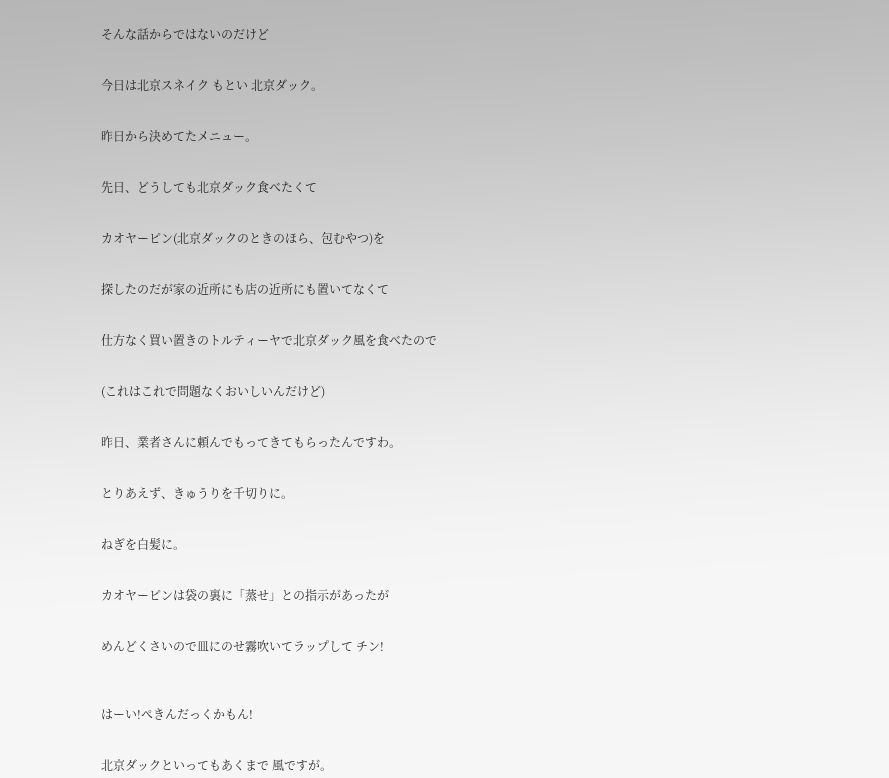そんな話からではないのだけど


今日は北京スネイク もとい 北京ダック。


昨日から決めてたメニュー。


先日、どうしても北京ダック食べたくて


カオヤーピン(北京ダックのときのほら、包むやつ)を


探したのだが家の近所にも店の近所にも置いてなくて


仕方なく買い置きのトルティーヤで北京ダック風を食べたので


(これはこれで問題なくおいしいんだけど)


昨日、業者さんに頼んでもってきてもらったんですわ。


とりあえず、きゅうりを千切りに。


ねぎを白髪に。


カオヤーピンは袋の裏に「蒸せ」との指示があったが


めんどくさいので皿にのせ霧吹いてラップして チン!



はーい!ぺきんだっくかもん!


北京ダックといってもあくまで 風ですが。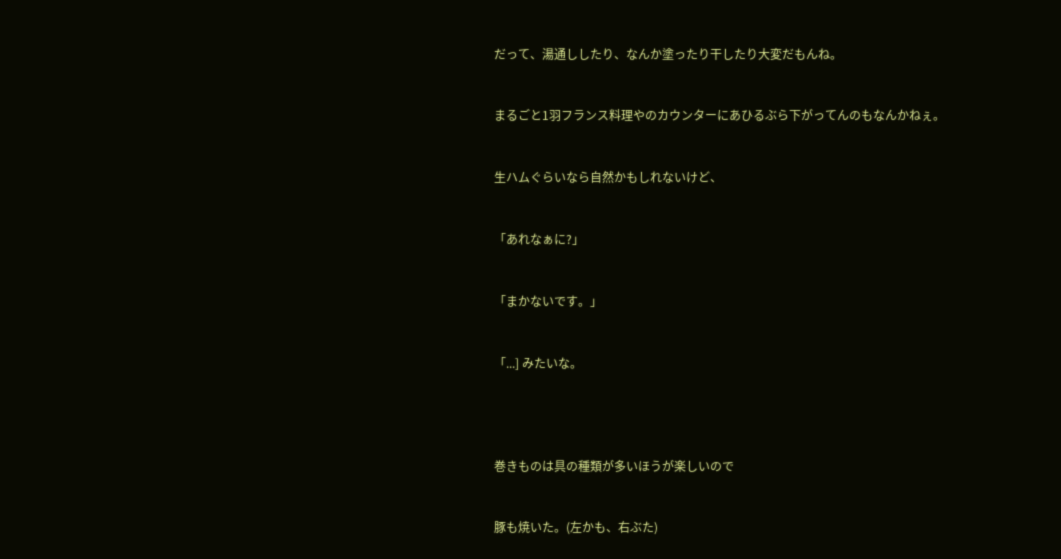だって、湯通ししたり、なんか塗ったり干したり大変だもんね。


まるごと1羽フランス料理やのカウンターにあひるぶら下がってんのもなんかねぇ。


生ハムぐらいなら自然かもしれないけど、


「あれなぁに?」


「まかないです。」


「...] みたいな。




巻きものは具の種類が多いほうが楽しいので


豚も焼いた。(左かも、右ぶた)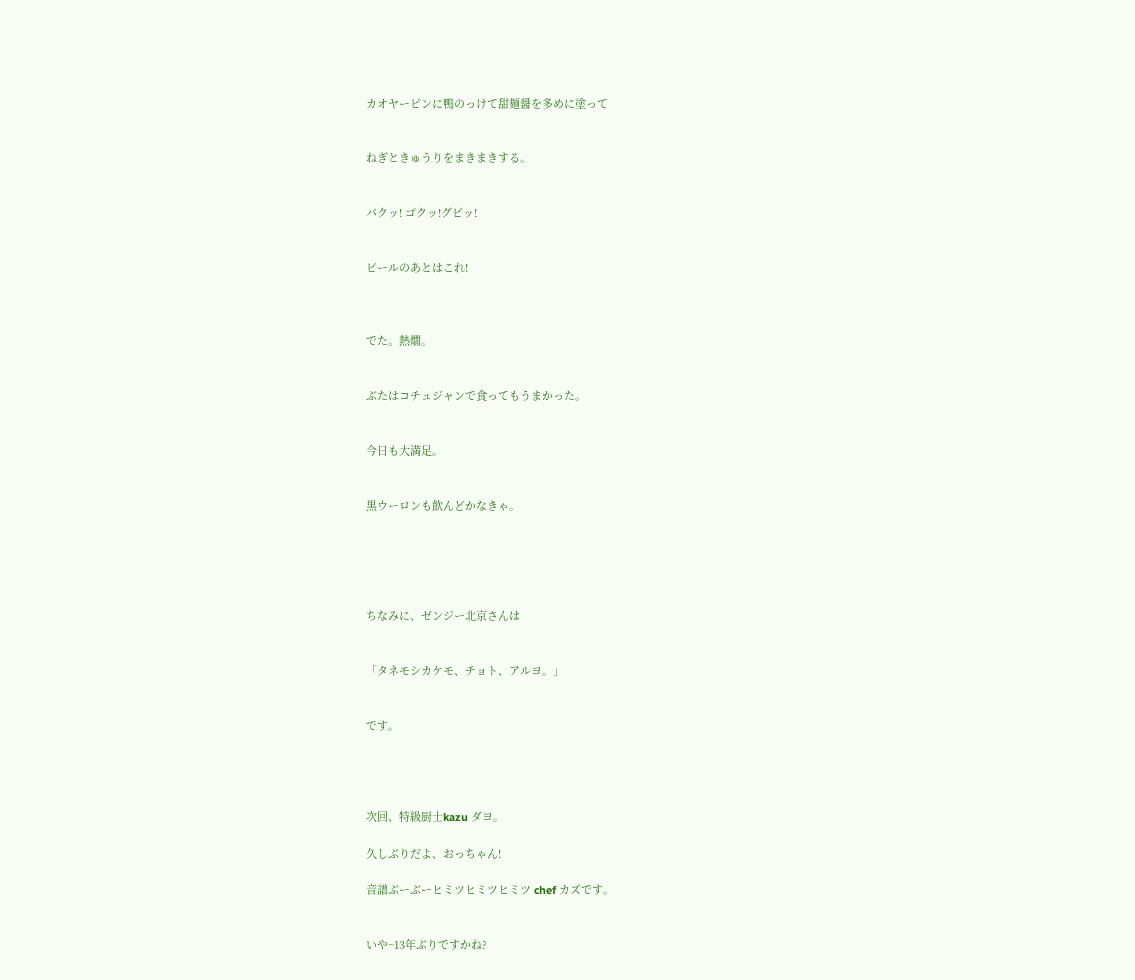カオヤーピンに鴨のっけて甜麺醤を多めに塗って


ねぎときゅうりをまきまきする。


パクッ! ゴクッ!グビッ!


ビールのあとはこれ!



でた。熱燗。


ぶたはコチュジャンで食ってもうまかった。


今日も大満足。


黒ウーロンも飲んどかなきゃ。





ちなみに、ゼンジー北京さんは


「タネモシカケモ、チョト、アルヨ。」


です。




次回、特級厨士kazu ダヨ。

久しぶりだよ、おっちゃん!

音譜ぶーぶーヒミツヒミツヒミツ chef カズです。


いや~13年ぶりですかね?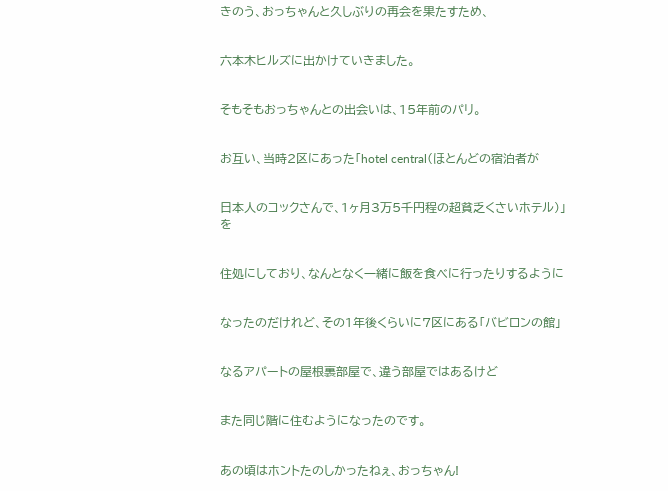きのう、おっちゃんと久しぶりの再会を果たすため、


六本木ヒルズに出かけていきました。


そもそもおっちゃんとの出会いは、15年前のパリ。


お互い、当時2区にあった「hotel central(ほとんどの宿泊者が


日本人のコックさんで、1ヶ月3万5千円程の超貧乏くさいホテル)」を


住処にしており、なんとなく一緒に飯を食べに行ったりするように


なったのだけれど、その1年後くらいに7区にある「バビロンの館」


なるアパートの屋根裏部屋で、違う部屋ではあるけど


また同じ階に住むようになったのです。


あの頃はホントたのしかったねぇ、おっちゃん!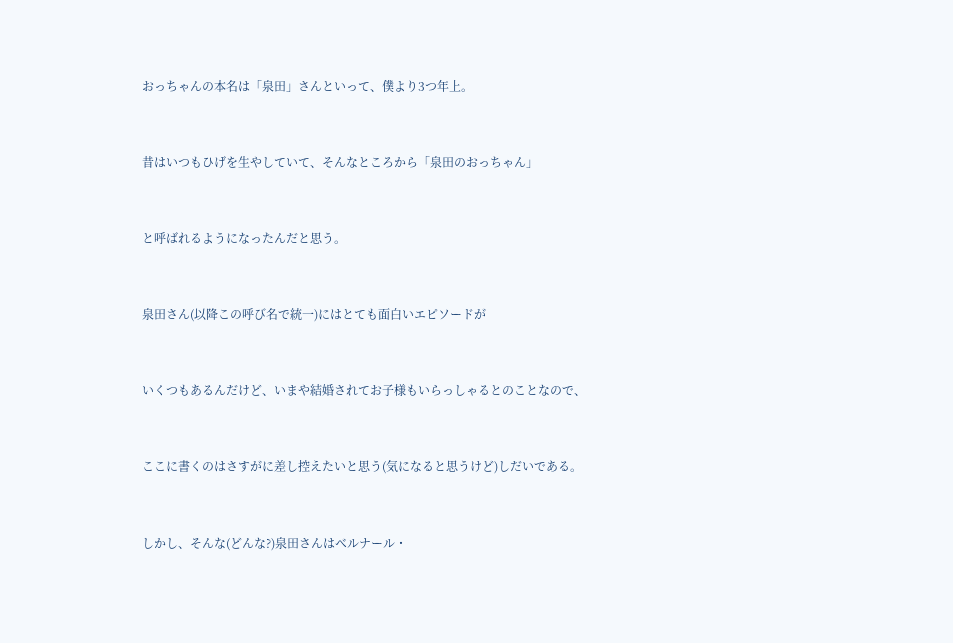おっちゃんの本名は「泉田」さんといって、僕より3つ年上。


昔はいつもひげを生やしていて、そんなところから「泉田のおっちゃん」


と呼ばれるようになったんだと思う。


泉田さん(以降この呼び名で統一)にはとても面白いエピソードが


いくつもあるんだけど、いまや結婚されてお子様もいらっしゃるとのことなので、


ここに書くのはさすがに差し控えたいと思う(気になると思うけど)しだいである。


しかし、そんな(どんな?)泉田さんはベルナール・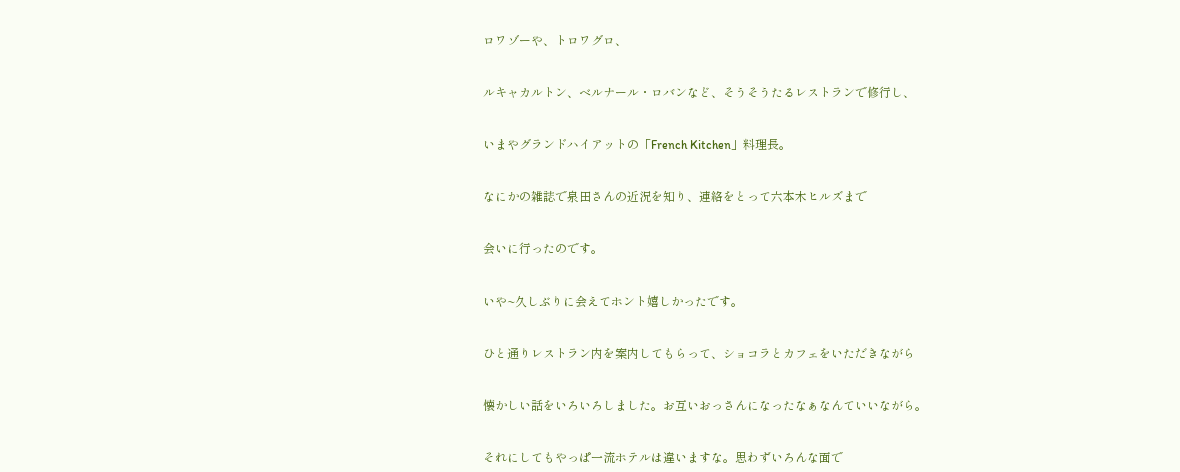ロワゾーや、トロワグロ、


ルキャカルトン、ベルナール・ロバンなど、そうそうたるレストランで修行し、


いまやグランドハイアットの「French Kitchen」料理長。


なにかの雑誌で泉田さんの近況を知り、連絡をとって六本木ヒルズまで


会いに行ったのです。


いや~久しぶりに会えてホント嬉しかったです。


ひと通りレストラン内を案内してもらって、ショコラとカフェをいただきながら


懐かしい話をいろいろしました。お互いおっさんになったなぁなんていいながら。


それにしてもやっぱ一流ホテルは違いますな。思わずいろんな面で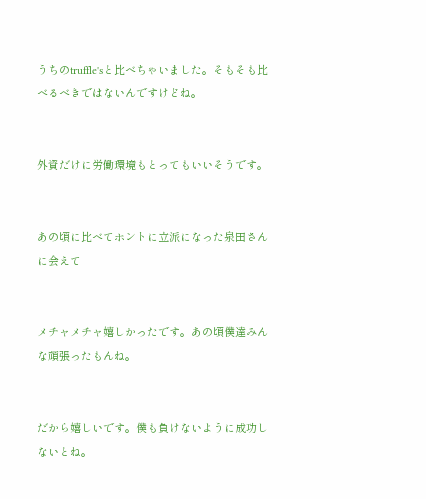うちのtruffle'sと比べちゃいました。そもそも比べるべきではないんですけどね。


外資だけに労働環境もとってもいいそうです。


あの頃に比べてホントに立派になった泉田さんに会えて


メチャメチャ嬉しかったです。あの頃僕達みんな頑張ったもんね。


だから嬉しいです。僕も負けないように成功しないとね。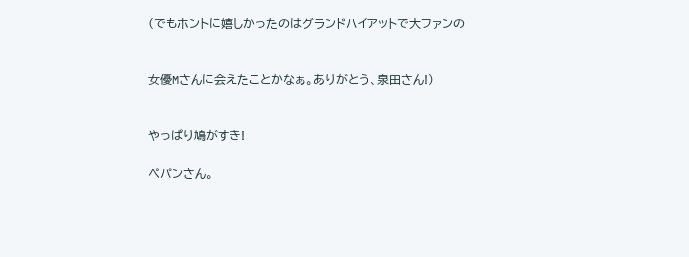(でもホントに嬉しかったのはグランドハイアットで大ファンの


女優Mさんに会えたことかなぁ。ありがとう、泉田さん!)


やっぱり鳩がすき!

ぺパンさん。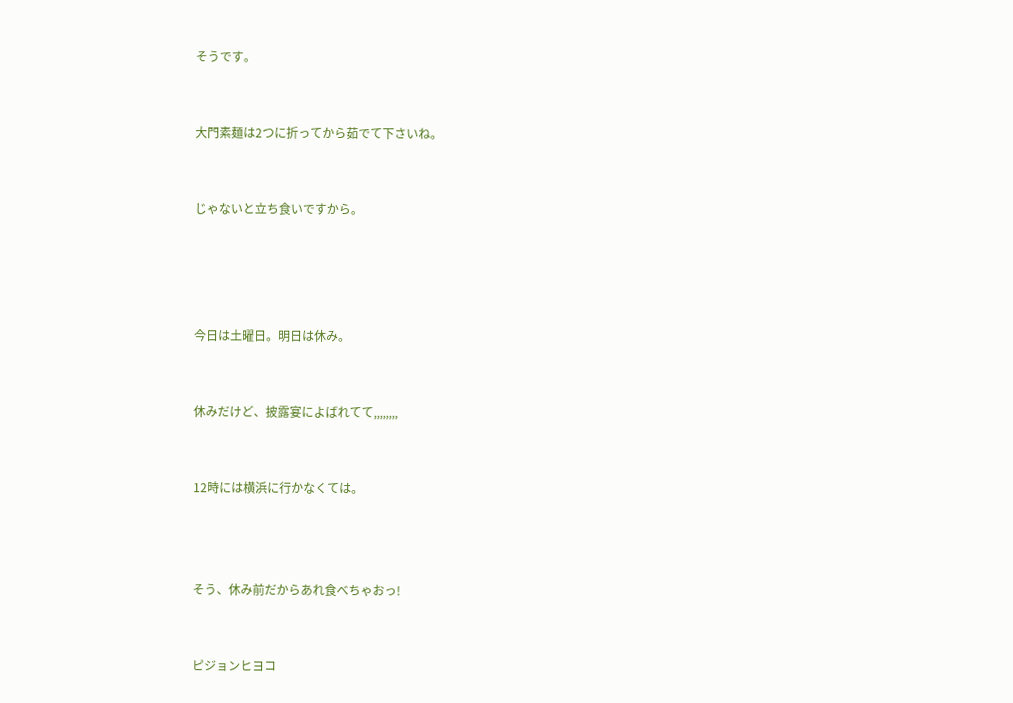そうです。


大門素麺は2つに折ってから茹でて下さいね。


じゃないと立ち食いですから。




今日は土曜日。明日は休み。


休みだけど、披露宴によばれてて,,,,,,,,


12時には横浜に行かなくては。



そう、休み前だからあれ食べちゃおっ!


ピジョンヒヨコ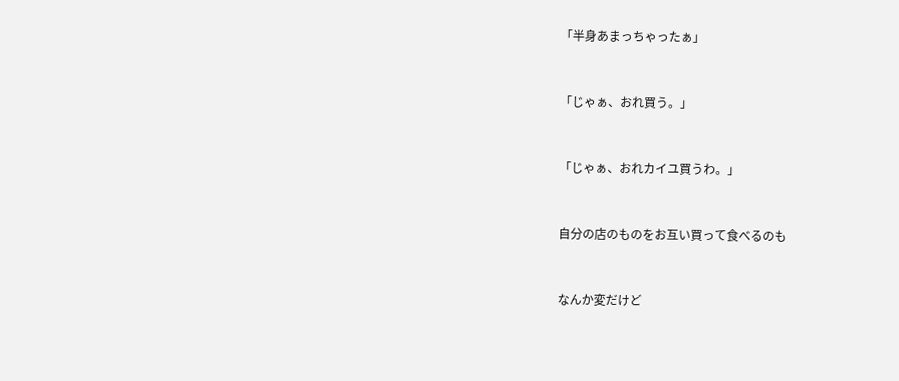「半身あまっちゃったぁ」


「じゃぁ、おれ買う。」


「じゃぁ、おれカイユ買うわ。」


自分の店のものをお互い買って食べるのも


なんか変だけど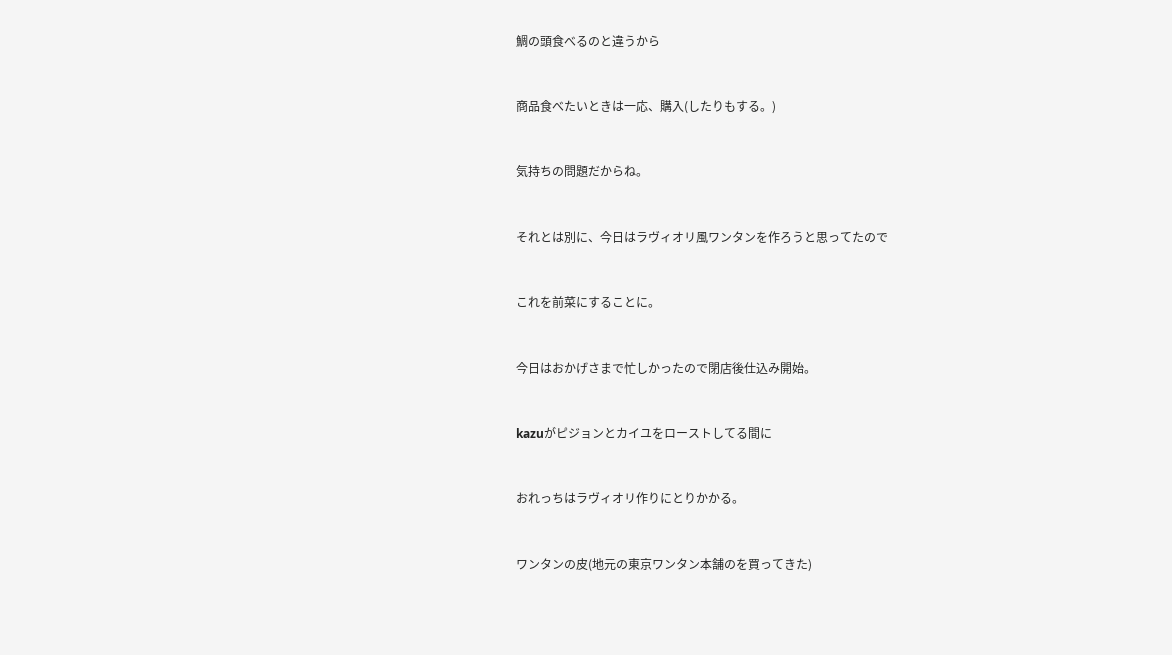鯛の頭食べるのと違うから


商品食べたいときは一応、購入(したりもする。)


気持ちの問題だからね。


それとは別に、今日はラヴィオリ風ワンタンを作ろうと思ってたので


これを前菜にすることに。


今日はおかげさまで忙しかったので閉店後仕込み開始。


kazuがピジョンとカイユをローストしてる間に


おれっちはラヴィオリ作りにとりかかる。


ワンタンの皮(地元の東京ワンタン本舗のを買ってきた)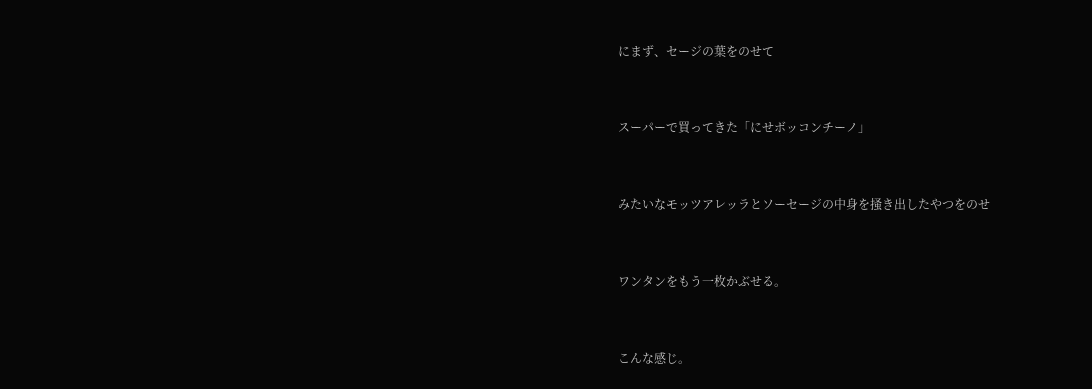にまず、セージの葉をのせて


スーパーで買ってきた「にせボッコンチーノ」


みたいなモッツアレッラとソーセージの中身を掻き出したやつをのせ


ワンタンをもう一枚かぶせる。


こんな感じ。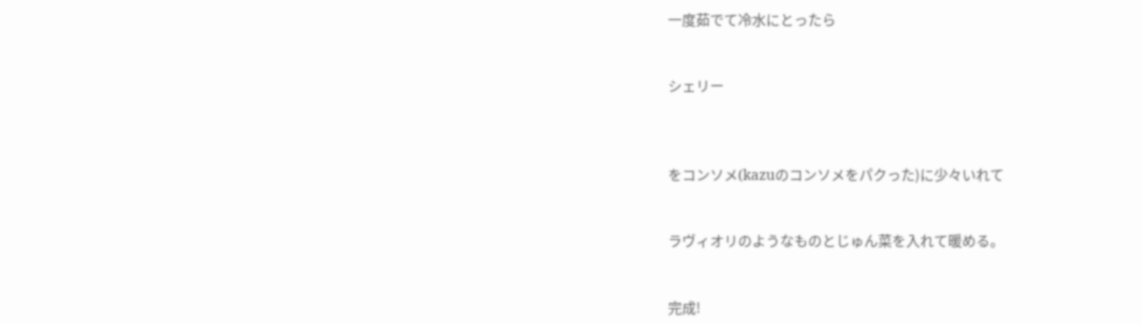一度茹でて冷水にとったら


シェリー



をコンソメ(kazuのコンソメをパクった)に少々いれて


ラヴィオリのようなものとじゅん菜を入れて暖める。


完成!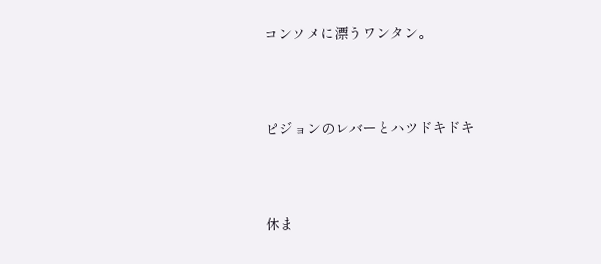コンソメに漂うワンタン。



ピジョンのレバーとハツドキドキ



休ま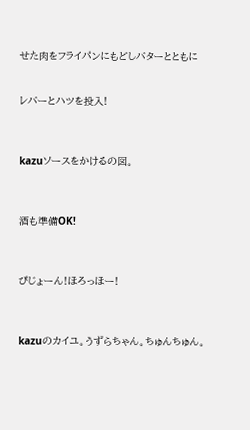せた肉をフライパンにもどしバターとともに


レバーとハツを投入!



kazuソースをかけるの図。



酒も準備OK!



ぴじょーん!ほろっほー!



kazuのカイユ。うずらちゃん。ちゅんちゅん。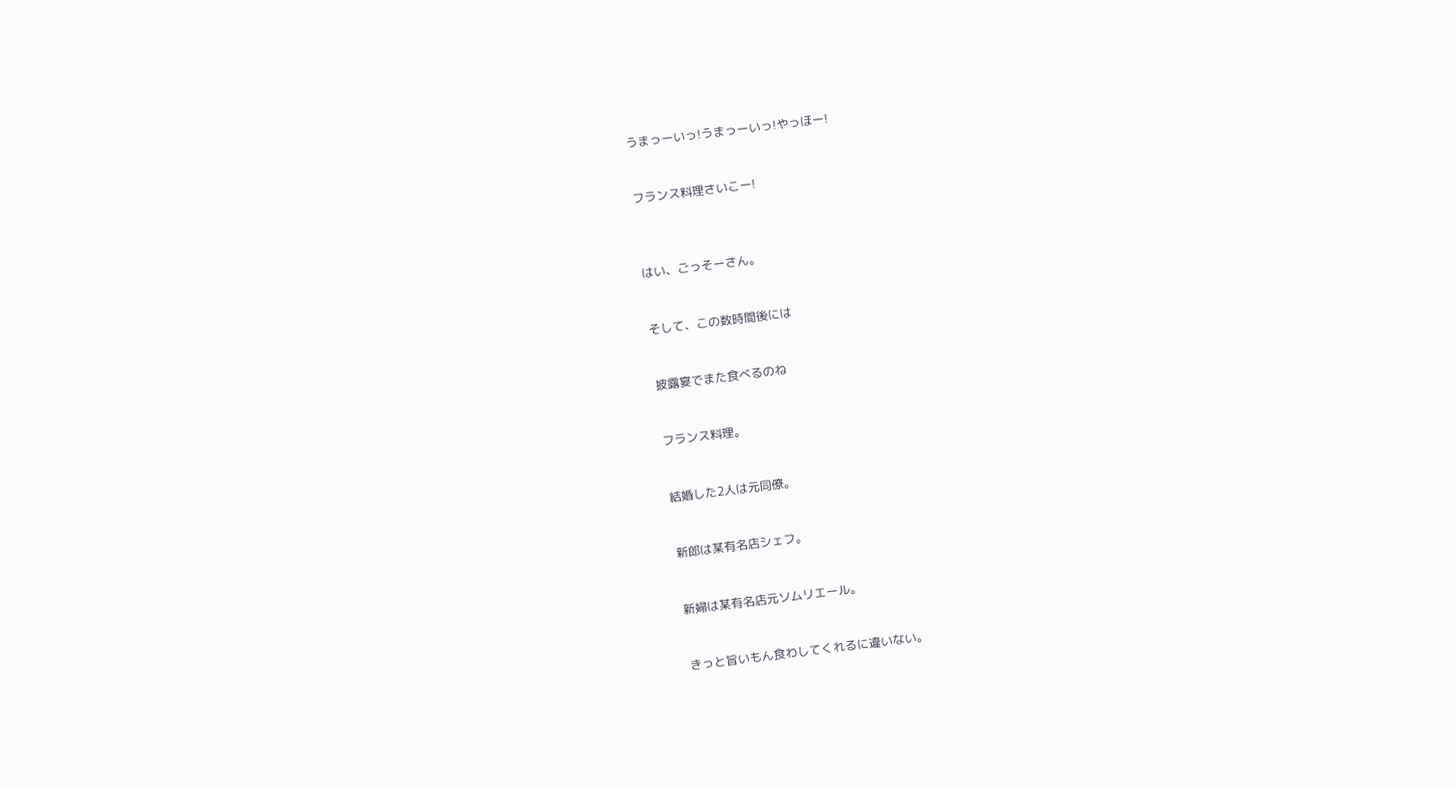うまっーいっ!うまっーいっ!やっほー!


フランス料理さいこー!



はい、ごっそーさん。


そして、この数時間後には


披露宴でまた食べるのね


フランス料理。


結婚した2人は元同僚。


新郎は某有名店シェフ。


新婦は某有名店元ソムリエール。


きっと旨いもん食わしてくれるに違いない。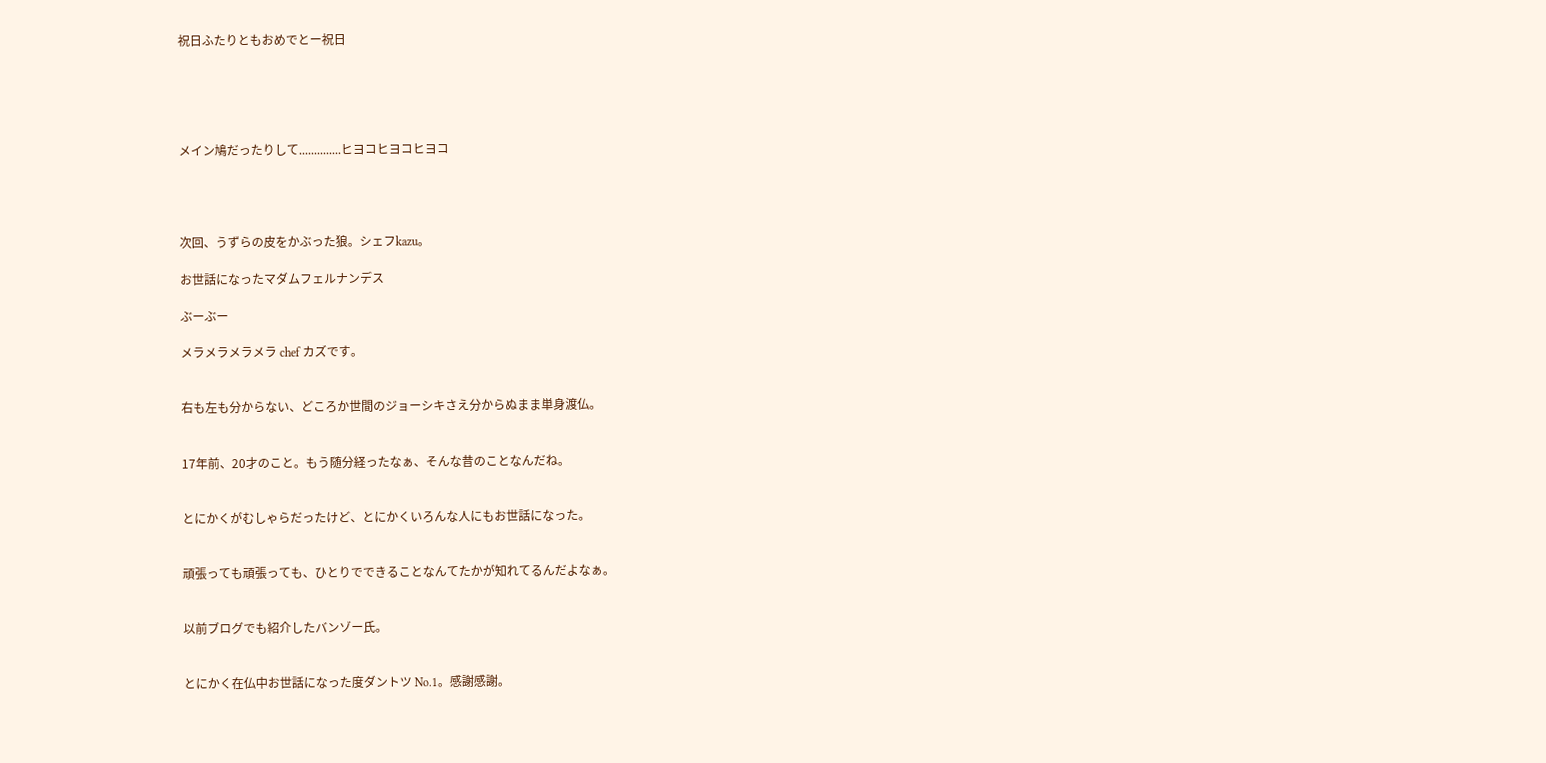祝日ふたりともおめでとー祝日





メイン鳩だったりして..............ヒヨコヒヨコヒヨコ




次回、うずらの皮をかぶった狼。シェフkazu。

お世話になったマダムフェルナンデス

ぶーぶー

メラメラメラメラ chef カズです。


右も左も分からない、どころか世間のジョーシキさえ分からぬまま単身渡仏。


17年前、20才のこと。もう随分経ったなぁ、そんな昔のことなんだね。


とにかくがむしゃらだったけど、とにかくいろんな人にもお世話になった。


頑張っても頑張っても、ひとりでできることなんてたかが知れてるんだよなぁ。


以前ブログでも紹介したバンゾー氏。


とにかく在仏中お世話になった度ダントツ No.1。感謝感謝。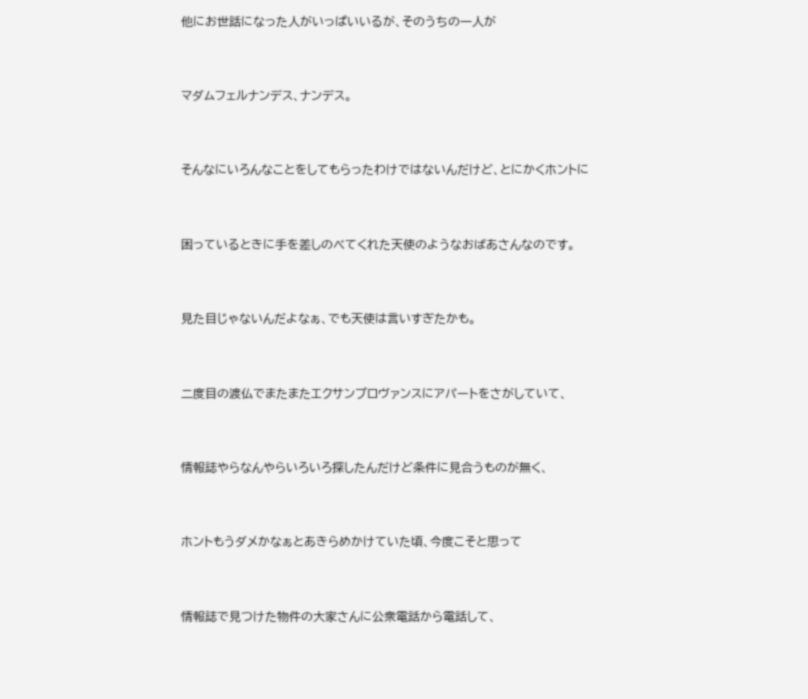他にお世話になった人がいっぱいいるが、そのうちの一人が


マダムフェルナンデス、ナンデス。


そんなにいろんなことをしてもらったわけではないんだけど、とにかくホントに


困っているときに手を差しのべてくれた天使のようなおばあさんなのです。


見た目じゃないんだよなぁ、でも天使は言いすぎたかも。


二度目の渡仏でまたまたエクサンプロヴァンスにアパートをさがしていて、


情報誌やらなんやらいろいろ探したんだけど条件に見合うものが無く、


ホントもうダメかなぁとあきらめかけていた頃、今度こそと思って


情報誌で見つけた物件の大家さんに公衆電話から電話して、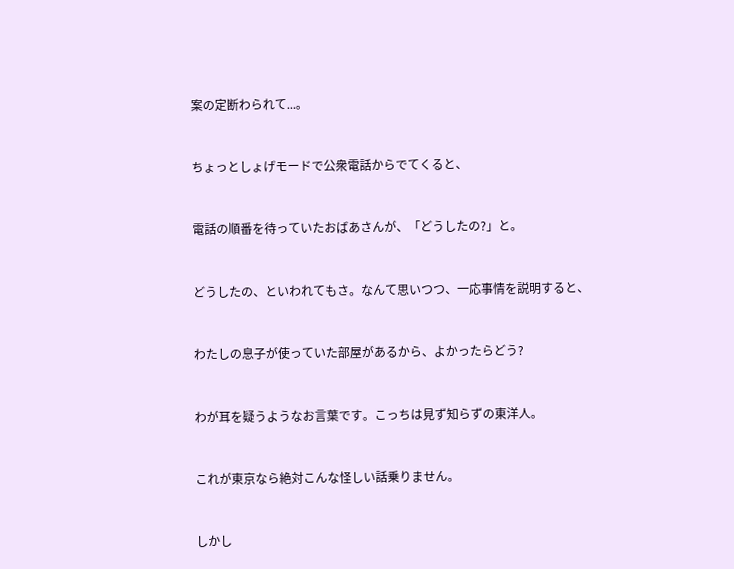案の定断わられて...。


ちょっとしょげモードで公衆電話からでてくると、


電話の順番を待っていたおばあさんが、「どうしたの?」と。


どうしたの、といわれてもさ。なんて思いつつ、一応事情を説明すると、


わたしの息子が使っていた部屋があるから、よかったらどう?


わが耳を疑うようなお言葉です。こっちは見ず知らずの東洋人。


これが東京なら絶対こんな怪しい話乗りません。


しかし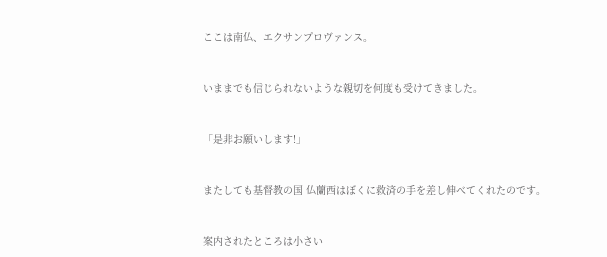ここは南仏、エクサンプロヴァンス。


いままでも信じられないような親切を何度も受けてきました。


「是非お願いします!」


またしても基督教の国 仏蘭西はぼくに救済の手を差し伸べてくれたのです。


案内されたところは小さい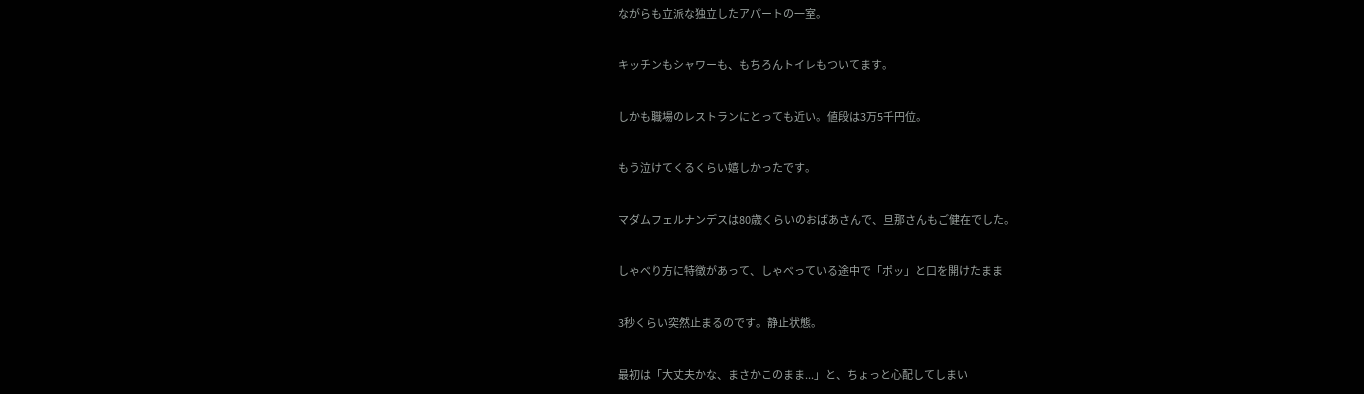ながらも立派な独立したアパートの一室。


キッチンもシャワーも、もちろんトイレもついてます。


しかも職場のレストランにとっても近い。値段は3万5千円位。


もう泣けてくるくらい嬉しかったです。


マダムフェルナンデスは80歳くらいのおばあさんで、旦那さんもご健在でした。


しゃべり方に特徴があって、しゃべっている途中で「ポッ」と口を開けたまま


3秒くらい突然止まるのです。静止状態。


最初は「大丈夫かな、まさかこのまま...」と、ちょっと心配してしまい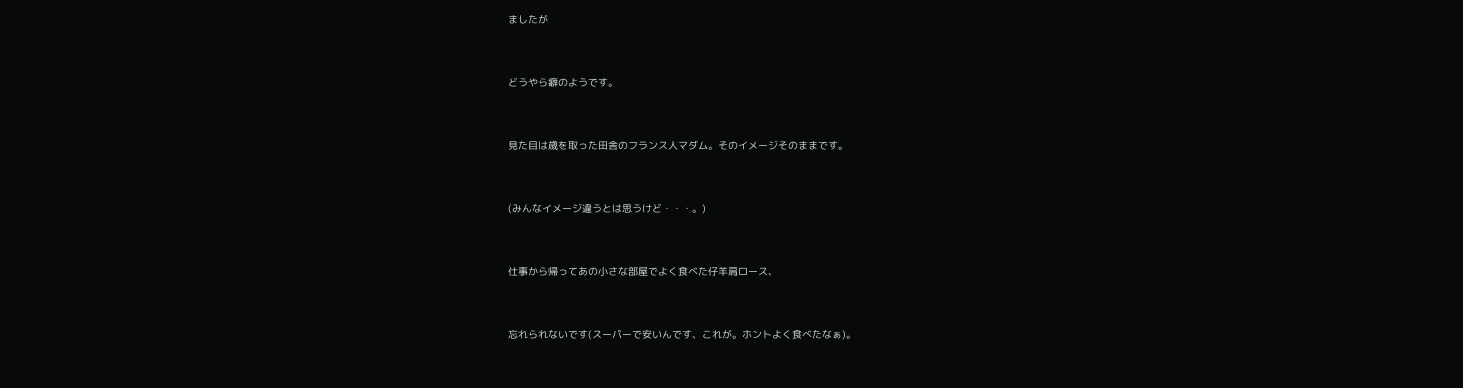ましたが


どうやら癖のようです。


見た目は歳を取った田舎のフランス人マダム。そのイメージそのままです。


(みんなイメージ違うとは思うけど・・・。)


仕事から帰ってあの小さな部屋でよく食べた仔羊肩ロース、


忘れられないです(スーパーで安いんです、これが。ホントよく食べたなぁ)。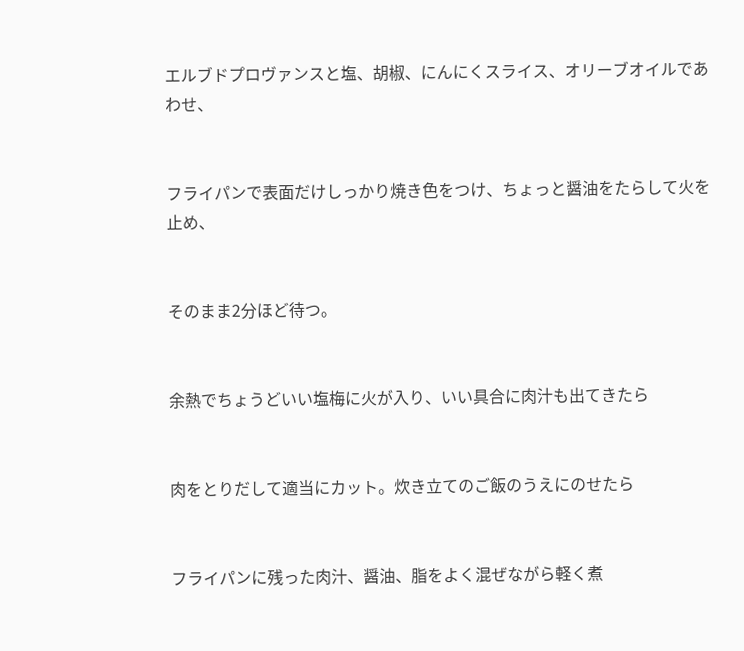エルブドプロヴァンスと塩、胡椒、にんにくスライス、オリーブオイルであわせ、


フライパンで表面だけしっかり焼き色をつけ、ちょっと醤油をたらして火を止め、


そのまま2分ほど待つ。


余熱でちょうどいい塩梅に火が入り、いい具合に肉汁も出てきたら


肉をとりだして適当にカット。炊き立てのご飯のうえにのせたら


フライパンに残った肉汁、醤油、脂をよく混ぜながら軽く煮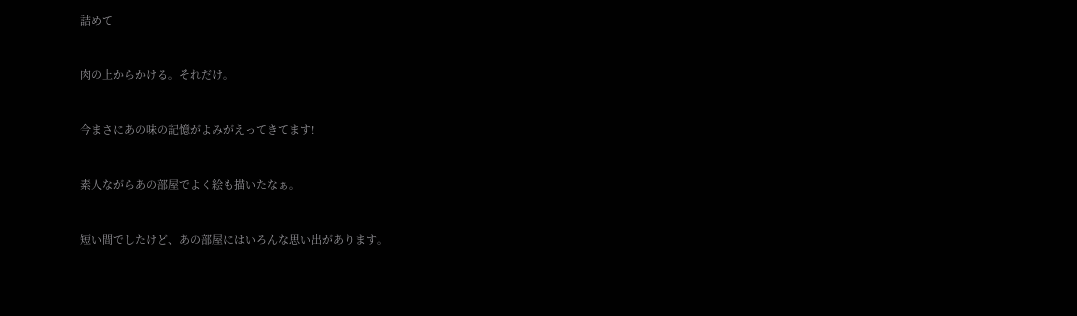詰めて


肉の上からかける。それだけ。


今まさにあの味の記憶がよみがえってきてます!


素人ながらあの部屋でよく絵も描いたなぁ。


短い間でしたけど、あの部屋にはいろんな思い出があります。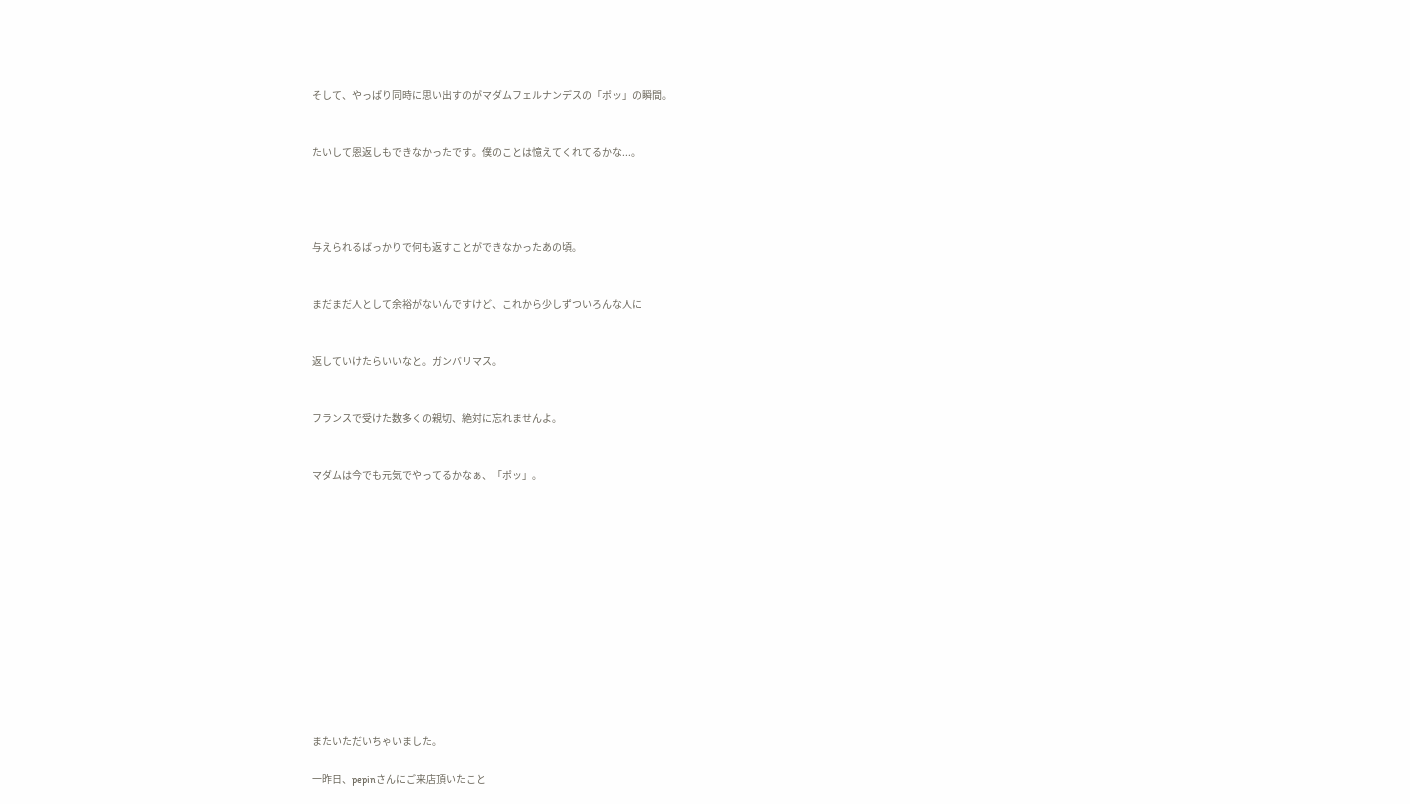そして、やっぱり同時に思い出すのがマダムフェルナンデスの「ポッ」の瞬間。


たいして恩返しもできなかったです。僕のことは憶えてくれてるかな...。




与えられるばっかりで何も返すことができなかったあの頃。


まだまだ人として余裕がないんですけど、これから少しずついろんな人に


返していけたらいいなと。ガンバリマス。


フランスで受けた数多くの親切、絶対に忘れませんよ。


マダムは今でも元気でやってるかなぁ、「ポッ」。













またいただいちゃいました。

一昨日、pepinさんにご来店頂いたこと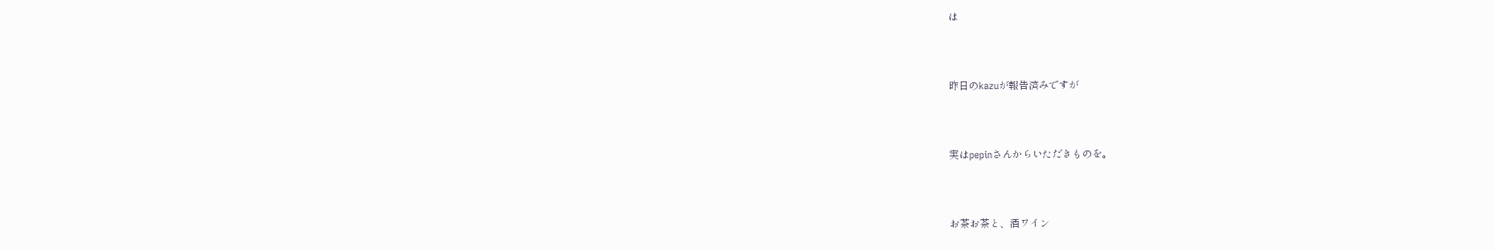は


昨日のkazuが報告済みですが


実はpepinさんからいただきものを。


お茶お茶と、酒ワイン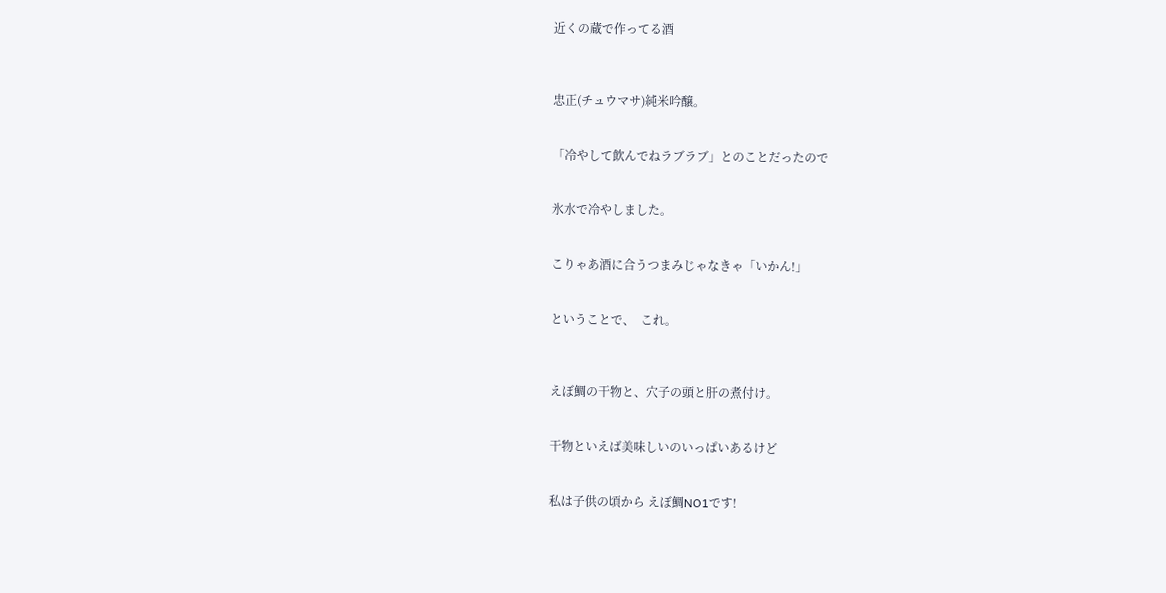近くの蔵で作ってる酒



忠正(チュウマサ)純米吟醸。


「冷やして飲んでねラブラブ」とのことだったので


氷水で冷やしました。


こりゃあ酒に合うつまみじゃなきゃ「いかん!」


ということで、  これ。



えぼ鯛の干物と、穴子の頭と肝の煮付け。


干物といえば美味しいのいっぱいあるけど


私は子供の頃から えぼ鯛NO1です!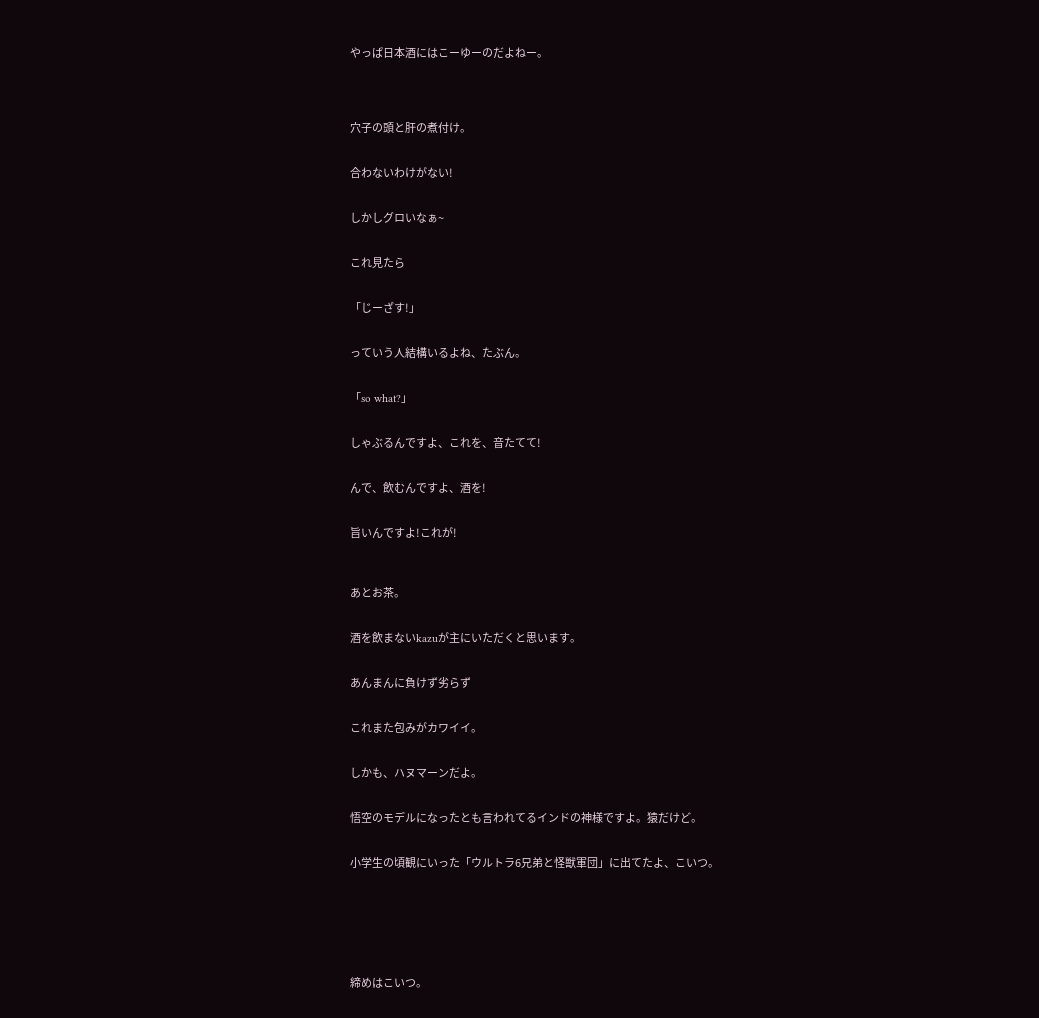やっぱ日本酒にはこーゆーのだよねー。




穴子の頭と肝の煮付け。


合わないわけがない!


しかしグロいなぁ~


これ見たら


「じーざす!」


っていう人結構いるよね、たぶん。


「so what?」


しゃぶるんですよ、これを、音たてて!


んで、飲むんですよ、酒を!


旨いんですよ!これが!



あとお茶。


酒を飲まないkazuが主にいただくと思います。


あんまんに負けず劣らず


これまた包みがカワイイ。


しかも、ハヌマーンだよ。


悟空のモデルになったとも言われてるインドの神様ですよ。猿だけど。


小学生の頃観にいった「ウルトラ6兄弟と怪獣軍団」に出てたよ、こいつ。







締めはこいつ。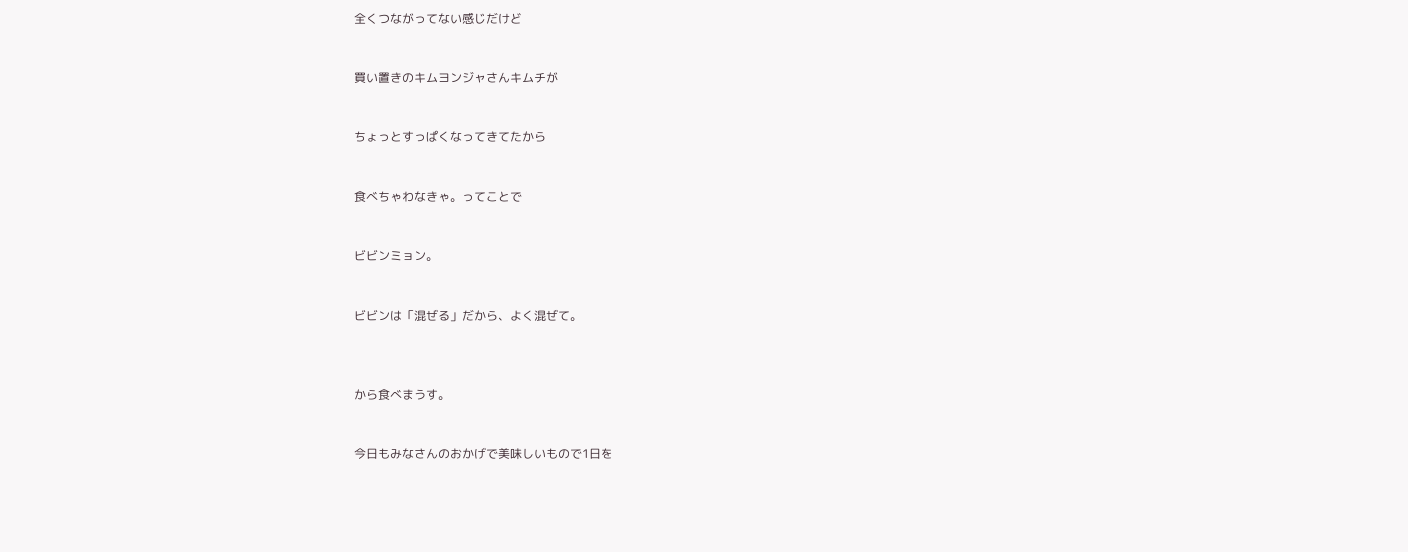全くつながってない感じだけど


買い置きのキムヨンジャさんキムチが


ちょっとすっぱくなってきてたから


食べちゃわなきゃ。ってことで


ビビンミョン。


ビビンは「混ぜる」だから、よく混ぜて。



から食べまうす。


今日もみなさんのおかげで美味しいもので1日を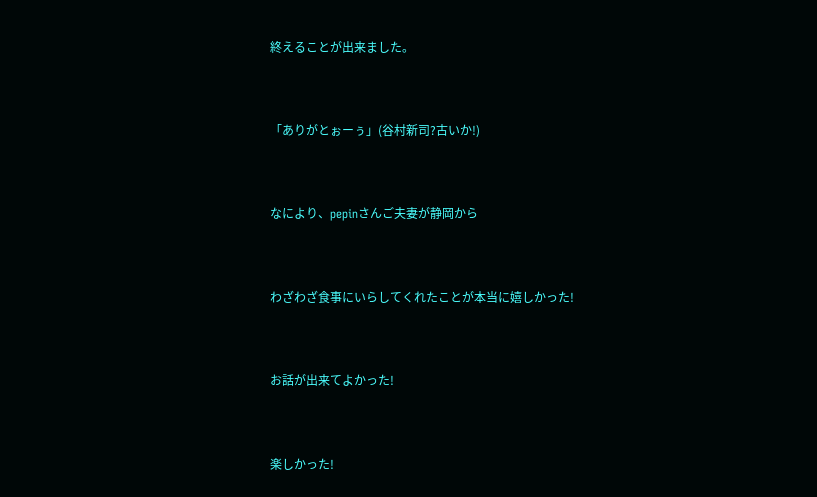終えることが出来ました。


「ありがとぉーぅ」(谷村新司?古いか!)


なにより、pepinさんご夫妻が静岡から


わざわざ食事にいらしてくれたことが本当に嬉しかった!


お話が出来てよかった!


楽しかった!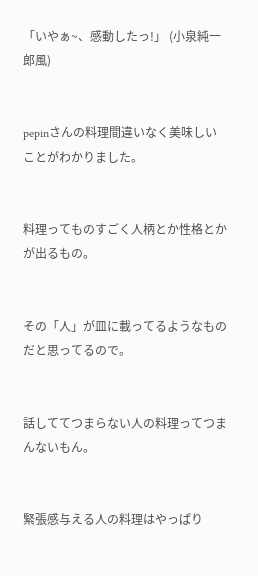「いやぁ~、感動したっ!」 (小泉純一郎風)


pepinさんの料理間違いなく美味しいことがわかりました。


料理ってものすごく人柄とか性格とかが出るもの。


その「人」が皿に載ってるようなものだと思ってるので。


話しててつまらない人の料理ってつまんないもん。


緊張感与える人の料理はやっぱり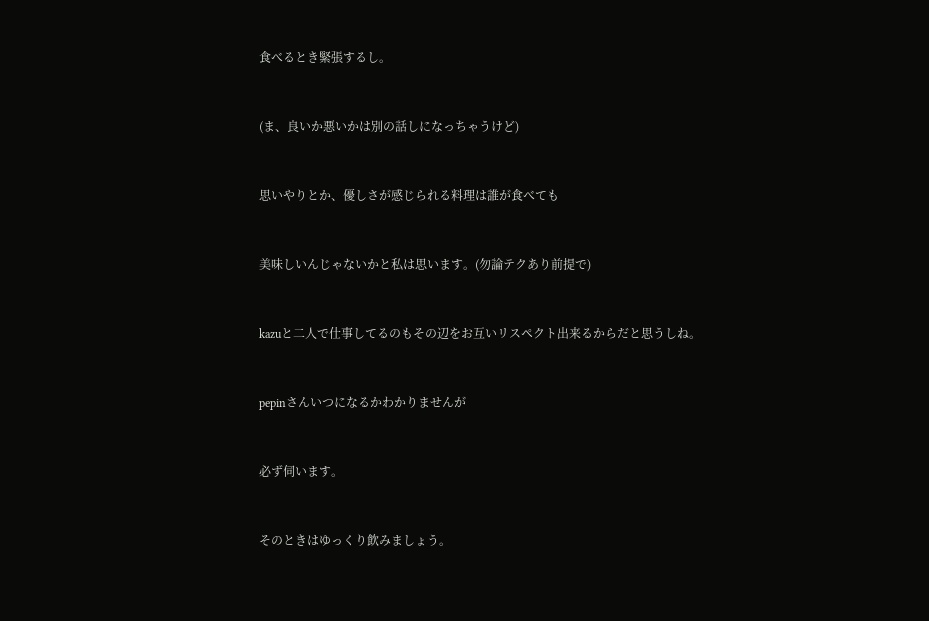食べるとき緊張するし。


(ま、良いか悪いかは別の話しになっちゃうけど)


思いやりとか、優しさが感じられる料理は誰が食べても


美味しいんじゃないかと私は思います。(勿論テクあり前提で)


kazuと二人で仕事してるのもその辺をお互いリスペクト出来るからだと思うしね。


pepinさんいつになるかわかりませんが


必ず伺います。


そのときはゆっくり飲みましょう。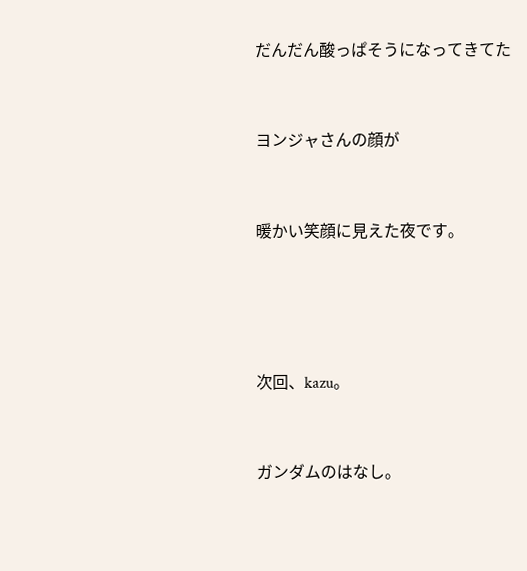だんだん酸っぱそうになってきてた


ヨンジャさんの顔が


暖かい笑顔に見えた夜です。




次回、kazu。


ガンダムのはなし。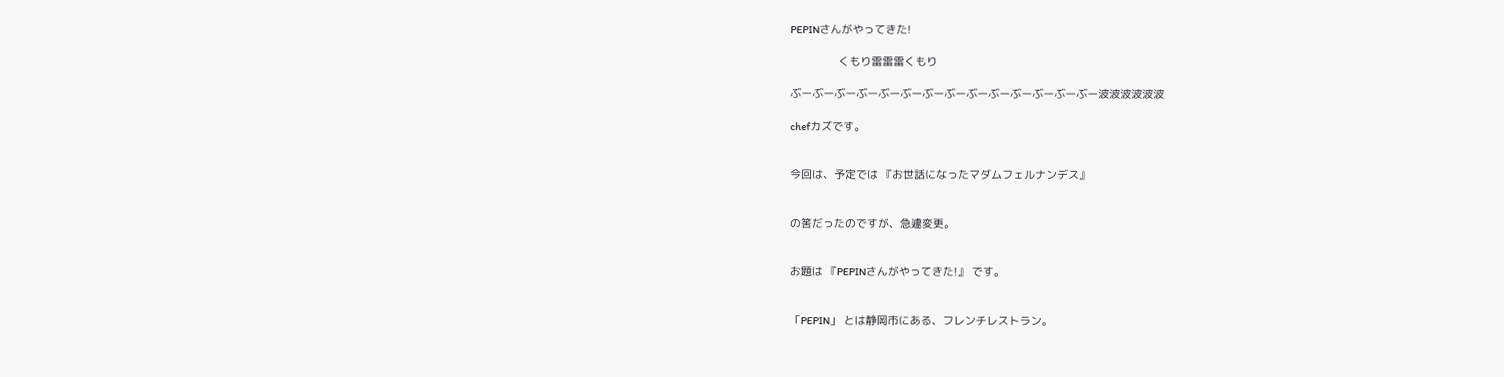PEPINさんがやってきた!

                くもり雷雷雷くもり

ぶーぶーぶーぶーぶーぶーぶーぶーぶーぶーぶーぶーぶーぶー波波波波波波

chefカズです。


今回は、予定では 『お世話になったマダムフェルナンデス』


の筈だったのですが、急遽変更。


お題は 『PEPINさんがやってきた!』 です。


「PEPIN」 とは静岡市にある、フレンチレストラン。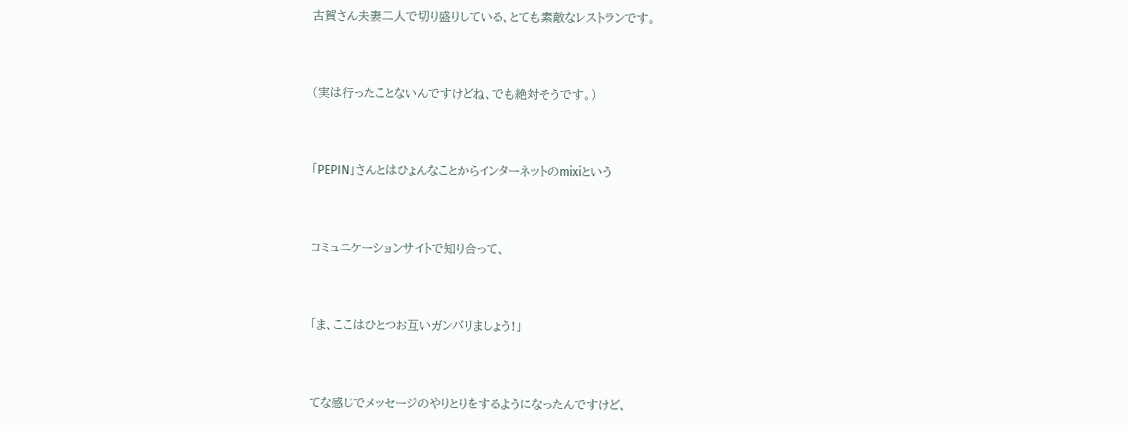古賀さん夫妻二人で切り盛りしている、とても素敵なレストランです。


(実は行ったことないんですけどね、でも絶対そうです。)


「PEPIN」さんとはひょんなことからインターネットのmixiという


コミュニケーションサイトで知り合って、


「ま、ここはひとつお互いガンバリましょう!」


てな感じでメッセージのやりとりをするようになったんですけど、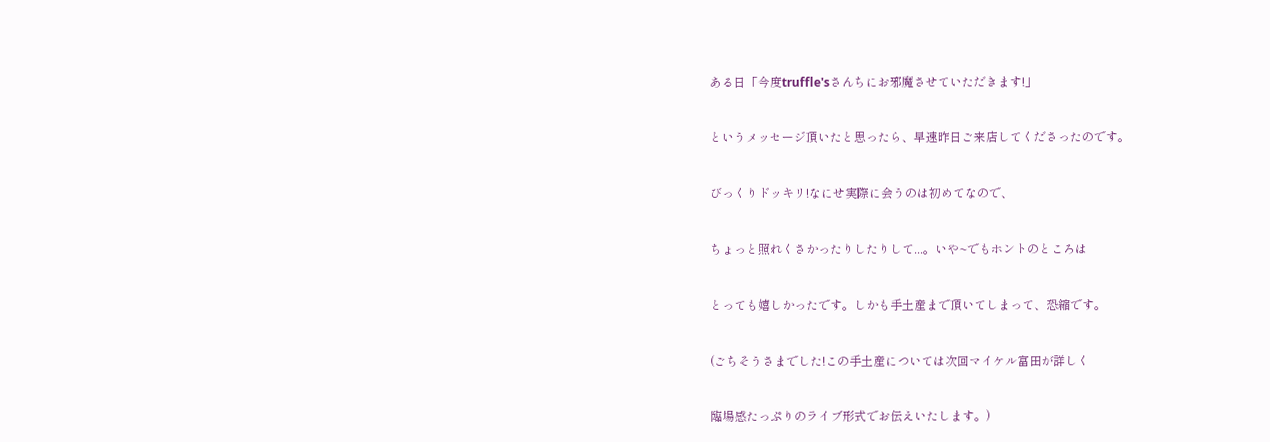ある日「今度truffle'sさんちにお邪魔させていただきます!」


というメッセージ頂いたと思ったら、早速昨日ご来店してくださったのです。


びっくりドッキリ!なにせ実際に会うのは初めてなので、


ちょっと照れくさかったりしたりして...。いや~でもホントのところは


とっても嬉しかったです。しかも手土産まで頂いてしまって、恐縮です。


(ごちそうさまでした!この手土産については次回マイケル富田が詳しく


臨場感たっぷりのライブ形式でお伝えいたします。)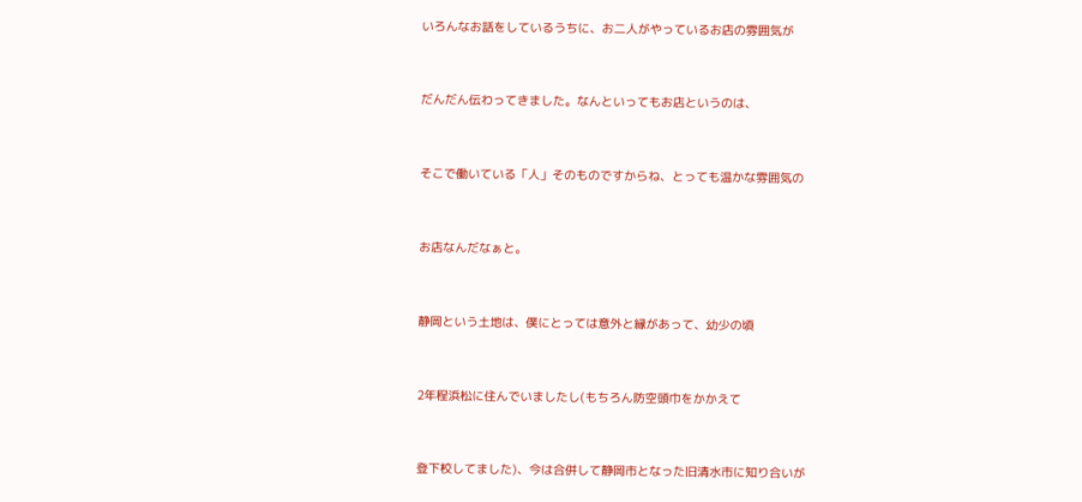いろんなお話をしているうちに、お二人がやっているお店の雰囲気が


だんだん伝わってきました。なんといってもお店というのは、


そこで働いている「人」そのものですからね、とっても温かな雰囲気の


お店なんだなぁと。


静岡という土地は、僕にとっては意外と縁があって、幼少の頃


2年程浜松に住んでいましたし(もちろん防空頭巾をかかえて


登下校してました)、今は合併して静岡市となった旧清水市に知り合いが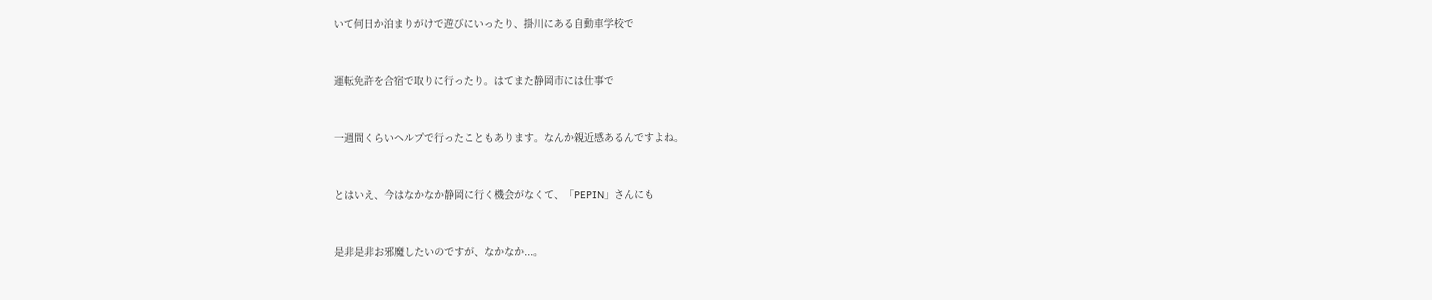いて何日か泊まりがけで遊びにいったり、掛川にある自動車学校で


運転免許を合宿で取りに行ったり。はてまた静岡市には仕事で


一週間くらいヘルプで行ったこともあります。なんか親近感あるんですよね。


とはいえ、今はなかなか静岡に行く機会がなくて、「PEPIN」さんにも


是非是非お邪魔したいのですが、なかなか...。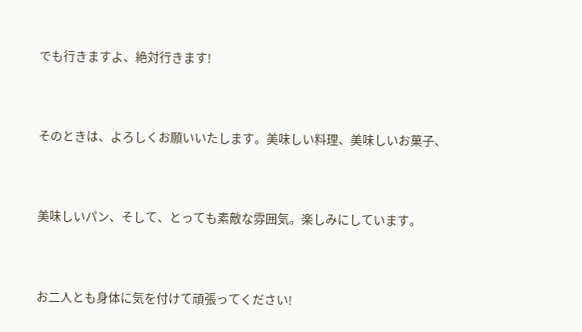でも行きますよ、絶対行きます!


そのときは、よろしくお願いいたします。美味しい料理、美味しいお菓子、


美味しいパン、そして、とっても素敵な雰囲気。楽しみにしています。


お二人とも身体に気を付けて頑張ってください!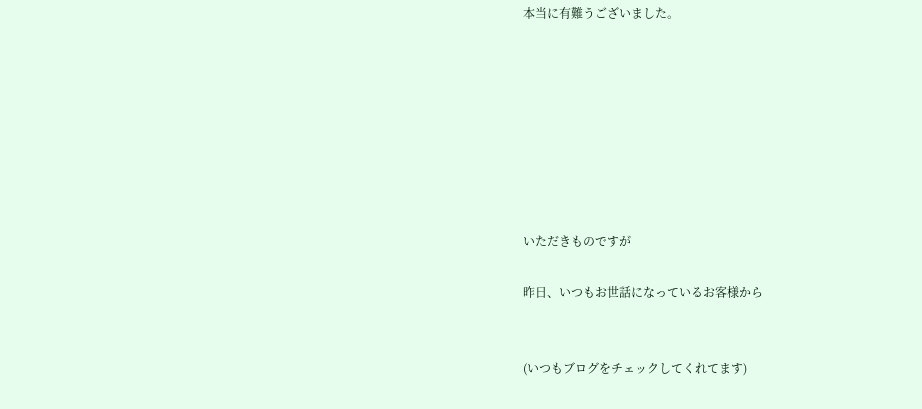本当に有難うございました。








いただきものですが

昨日、いつもお世話になっているお客様から


(いつもブログをチェックしてくれてます)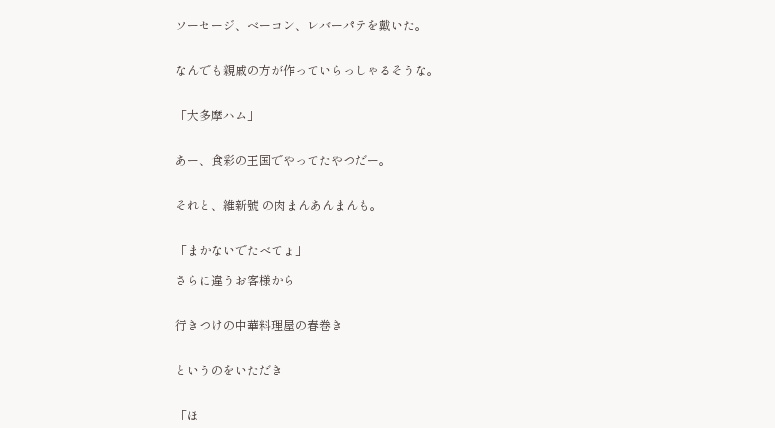ソーセージ、ベーコン、レバーパテを戴いた。


なんでも親戚の方が作っていらっしゃるそうな。


「大多摩ハム」


あー、食彩の王国でやってたやつだー。


それと、維新號 の肉まんあんまんも。


「まかないでたべてょ」

さらに違うお客様から


行きつけの中華料理屋の春巻き


というのをいただき


「ほ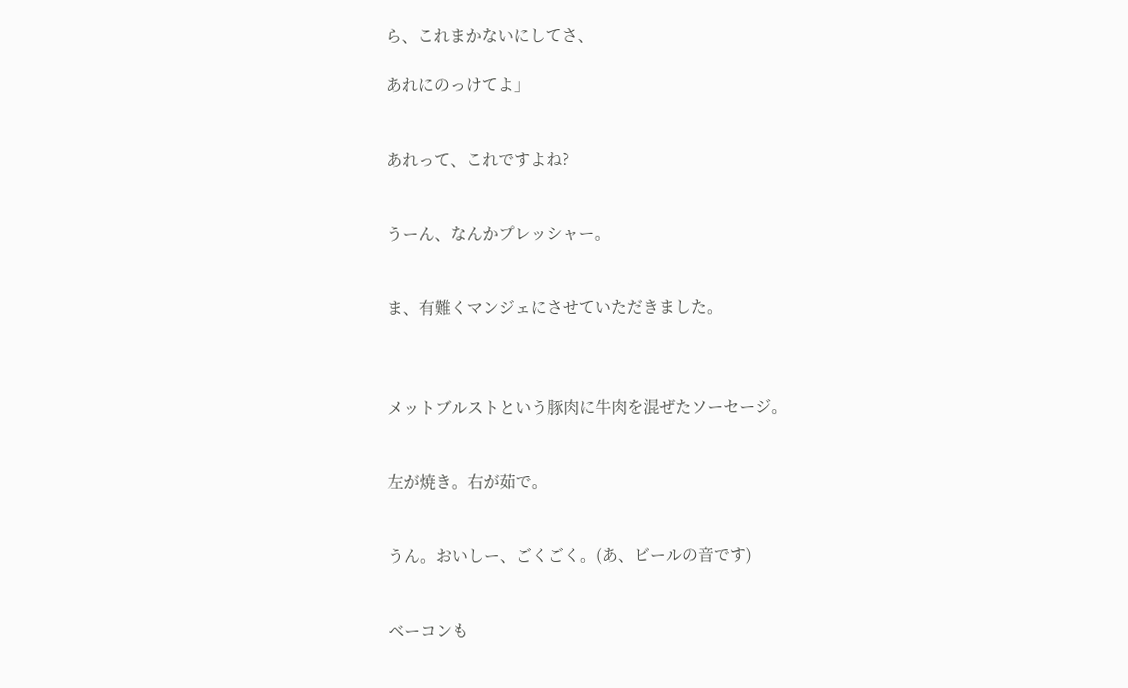ら、これまかないにしてさ、

あれにのっけてよ」


あれって、これですよね?


うーん、なんかプレッシャー。


ま、有難くマンジェにさせていただきました。



メットブルストという豚肉に牛肉を混ぜたソーセージ。


左が焼き。右が茹で。


うん。おいしー、ごくごく。(あ、ビールの音です)


ベーコンも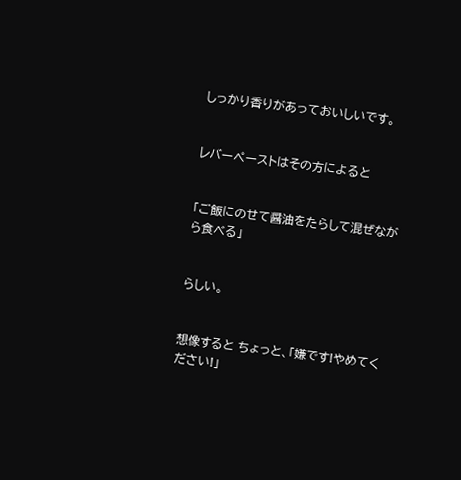しっかり香りがあっておいしいです。


レバーペーストはその方によると


「ご飯にのせて醤油をたらして混ぜながら食べる」


らしい。


想像すると ちょっと、「嫌です!やめてください!」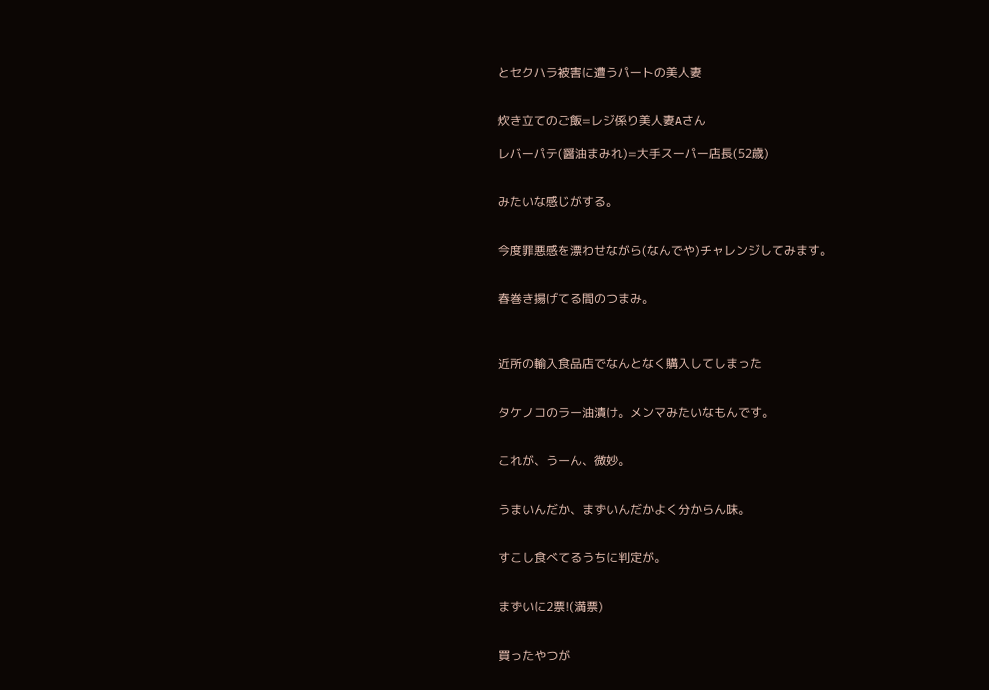とセクハラ被害に遭うパートの美人妻


炊き立てのご飯=レジ係り美人妻Aさん

レバーパテ(醤油まみれ)=大手スーパー店長(52歳)


みたいな感じがする。


今度罪悪感を漂わせながら(なんでや)チャレンジしてみます。


春巻き揚げてる間のつまみ。



近所の輸入食品店でなんとなく購入してしまった


タケノコのラー油漬け。メンマみたいなもんです。


これが、うーん、微妙。


うまいんだか、まずいんだかよく分からん味。


すこし食べてるうちに判定が。


まずいに2票!(満票)


買ったやつが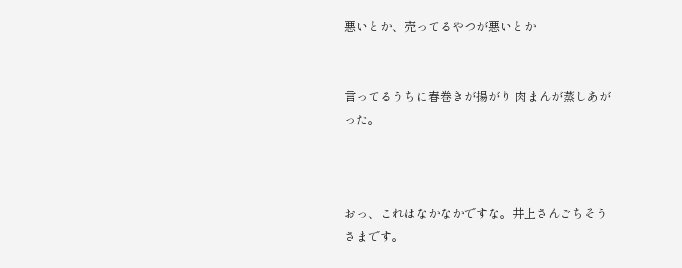悪いとか、売ってるやつが悪いとか


言ってるうちに春巻きが揚がり 肉まんが蒸しあがった。



おっ、これはなかなかですな。井上さんごちそうさまです。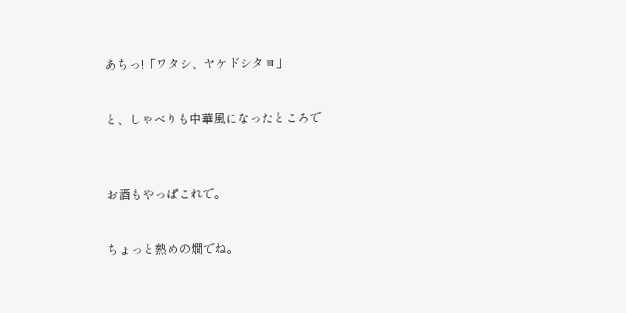あちっ!「ワタシ、ヤケドシタヨ」


と、しゃべりも中華風になったところで



お酒もやっぱこれで。


ちょっと熱めの燗でね。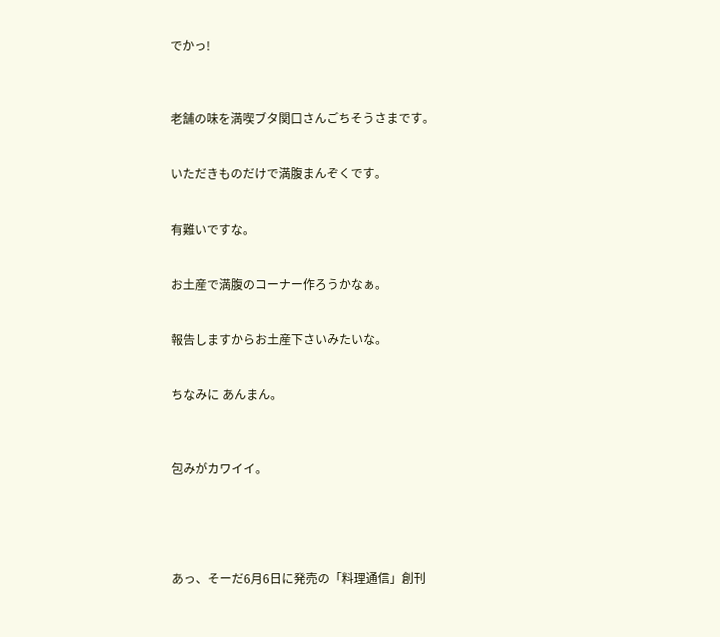でかっ!



老舗の味を満喫ブタ関口さんごちそうさまです。


いただきものだけで満腹まんぞくです。


有難いですな。


お土産で満腹のコーナー作ろうかなぁ。


報告しますからお土産下さいみたいな。


ちなみに あんまん。



包みがカワイイ。





あっ、そーだ6月6日に発売の「料理通信」創刊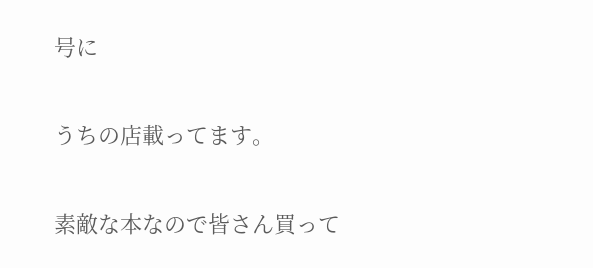号に


うちの店載ってます。


素敵な本なので皆さん買って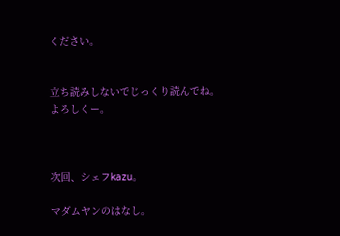ください。


立ち読みしないでじっくり読んでね。よろしくー。



次回、シェフkazu。

マダムヤンのはなし。